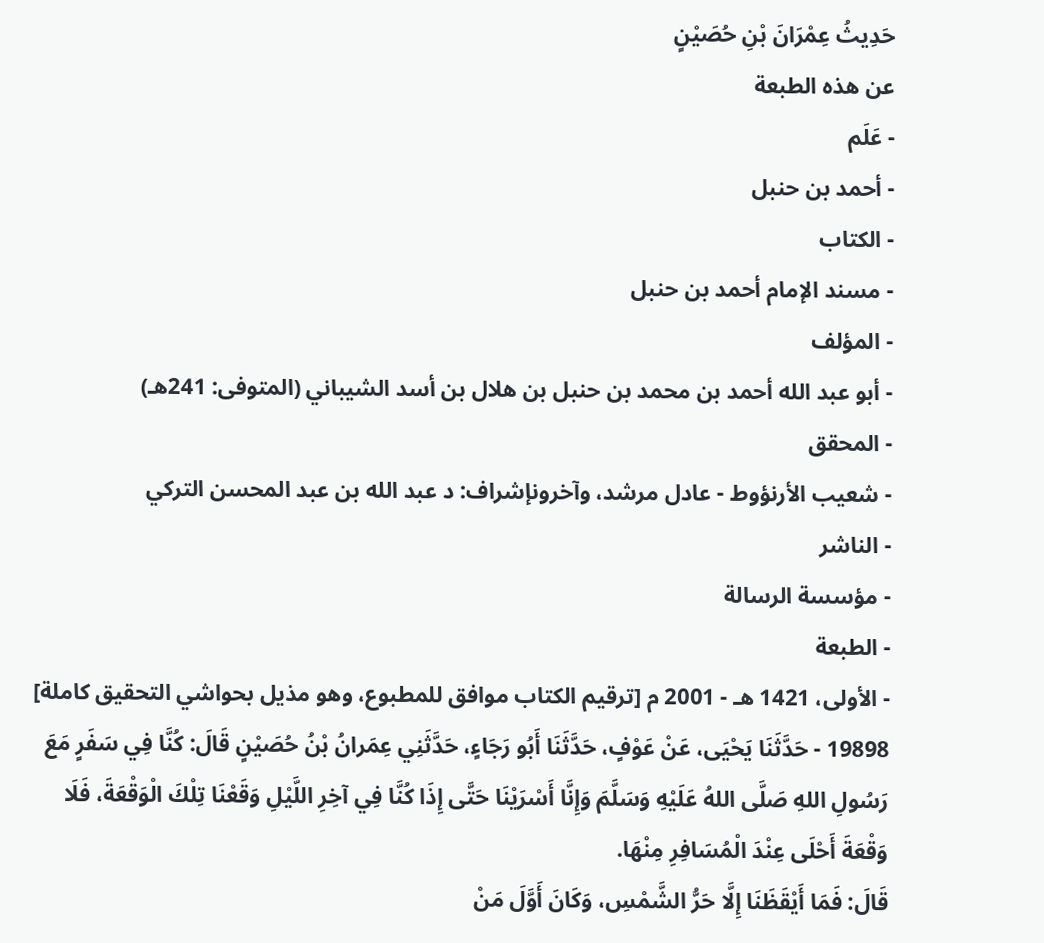حَدِيثُ عِمْرَانَ بْنِ حُصَيْنٍ
عن هذه الطبعة
- عَلَم
- أحمد بن حنبل
- الكتاب
- مسند الإمام أحمد بن حنبل
- المؤلف
- أبو عبد الله أحمد بن محمد بن حنبل بن هلال بن أسد الشيباني (المتوفى: 241هـ)
- المحقق
- شعيب الأرنؤوط - عادل مرشد، وآخرونإشراف: د عبد الله بن عبد المحسن التركي
- الناشر
- مؤسسة الرسالة
- الطبعة
- الأولى، 1421 هـ - 2001 م [ترقيم الكتاب موافق للمطبوع، وهو مذيل بحواشي التحقيق كاملة]
19898 - حَدَّثَنَا يَحْيَى، عَنْ عَوْفٍ، حَدَّثَنَا أَبُو رَجَاءٍ، حَدَّثَنِي عِمَرانُ بْنُ حُصَيْنٍ قَالَ: كُنَّا فِي سَفَرٍ مَعَ رَسُولِ اللهِ صَلَّى اللهُ عَلَيْهِ وَسَلَّمَ وَإِنَّا أَسْرَيْنَا حَتَّى إِذَا كُنَّا فِي آخِرِ اللَّيْلِ وَقَعْنَا تِلْكَ الْوَقْعَةَ، فَلَا وَقْعَةَ أَحْلَى عِنْدَ الْمُسَافِرِ مِنْهَا.
قَالَ: فَمَا أَيْقَظَنَا إِلَّا حَرُّ الشَّمْسِ، وَكَانَ أَوَّلَ مَنْ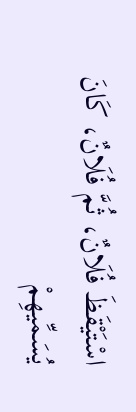اسْتَيْقَظَ فُلَانٌ، ثُمَّ فُلَانٌ، كَانَ يُسَمِّيهِمْ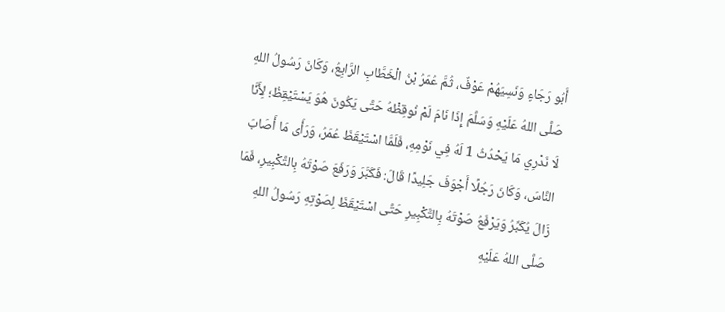أَبُو رَجَاءٍ وَنَسِيَهُمْ عَوْفٌ، ثُمَّ عُمَرُ بْنُ الْخَطَّابِ الرَّابِعُ، وَكَانَ رَسُولُ اللهِ صَلَّى اللهُ عَلَيْهِ وَسَلَّمَ إِذَا نَامَ لَمْ نُوقِظْهُ حَتَّى يَكُونَ هُوَ يَسْتَيْقِظُ؛ لِأَنَّا لَا نَدْرِي مَا يَحْدُثُ 1 لَهُ فِي نَوْمِهِ، فَلَمَّا اسْتَيْقَظَ عُمَرُ، وَرَأَى مَا أَصَابَ النَّاسَ، وَكَانَ رَجُلًا أَجْوَفَ جَلِيدًا قَالَ: فَكَبَّرَ وَرَفَعَ صَوْتَهُ بِالتَّكْبِيرِ، فَمَا زَالَ يُكَبِّرُ وَيَرْفَعُ صَوْتَهُ بِالتَّكْبِيرِ حَتَّى اسْتَيْقَظَ لِصَوْتِهِ رَسُولُ اللهِ صَلَّى اللهُ عَلَيْهِ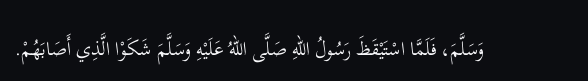وَسَلَّمَ، فَلَمَّا اسْتَيْقَظَ رَسُولُ اللهِ صَلَّى اللهُ عَلَيْهِ وَسَلَّمَ شَكَوْا الَّذِي أَصَابَهُمْ.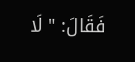فَقَالَ: " لَا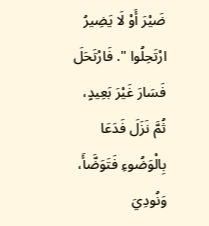ضَيْرَ أَوْ لَا يَضِيرُ ارْتَحِلُوا ". فَارْتَحَلَ فَسَارَ غَيْرَ بَعِيدٍ، ثُمَّ نَزَلَ فَدَعَا بِالْوَضُوءِ فَتَوَضَّأَ، وَنُودِيَ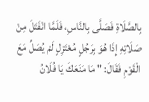بِالصَّلَاةِ فَصَلَّى بِالنَّاسِ، فَلَمَّا انْفَتَلَ مِنْ صَلَاتِهِ إِذَا هُوَ بِرَجُلٍ مُعْتَزِلٍ لَمْ يُصَلِّ مَعَ الْقَوْمِ فَقَالَ: " مَا مَنَعَكَ يَا فُلَانُ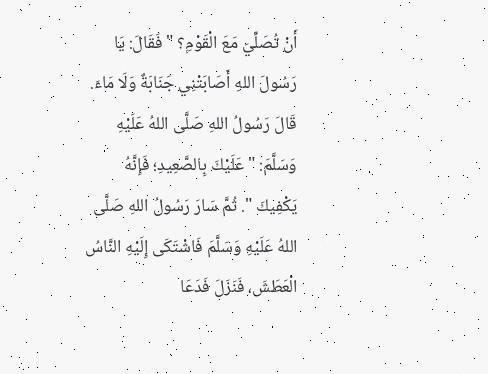أَنْ تُصَلِّيَ مَعَ الْقَوْمِ؟ " فَقَالَ: يَا رَسُولَ اللهِ أَصَابَتْنِي جَنَابَةٌ وَلَا مَاءَ.
قَالَ رَسُولُ اللهِ صَلَّى اللهُ عَلَيْهِ وَسَلَّمَ: " عَلَيْكَ بِالصَّعِيدِ؛ فَإِنَّهُ يَكْفِيكَ ". ثُمَّ سَارَ رَسُولُ اللهِ صَلَّى اللهُ عَلَيْهِ وَسَلَّمَ فَاشْتَكَى إِلَيْهِ النَّاسُ الْعَطَشَ، فَنَزَلَ فَدَعَا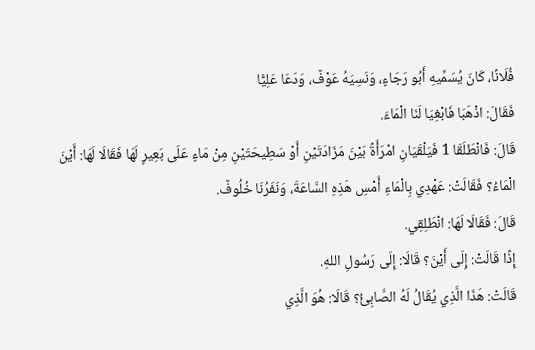فُلَانًا، كَانَ يُسَمِّيهِ أَبُو رَجَاءٍ، وَنَسِيَهُ عَوْفٌ، وَدَعَا عَلِيًّا
فَقَالَ: اذْهَبَا فَابْغِيَا لَنَا الْمَاءَ.
قَالَ: فَانْطَلَقَا 1 فَيَلْقَيَانِ امْرَأَةً بَيْنَ مَزَادَتَيْنِ أَوْ سَطِيحَتَيْنِ مِنْ مَاءٍ عَلَى بَعِيرٍ لَهَا فَقَالَا لَهَا: أَيْنَ الْمَاءُ؟ فَقَالَتْ: عَهْدِي بِالْمَاءِ أَمْسِ هَذِهِ السَّاعَةَ، وَنَفَرُنَا خُلُوفٌ.
قَالَ: فَقَالَا لَهَا: انْطَلِقِي.
إِذًا قَالَتْ: إِلَى أَيْنَ؟ قَالَا: إِلَى رَسُولِ اللهِ.
قَالَتْ: هَذَا الَّذِي يُقَالُ لَهُ الصَّابِئُ؟ قَالَا: هُوَ الَّذِي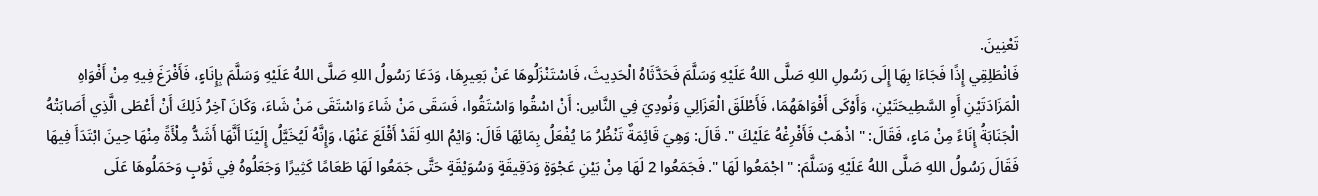تَعْنِينَ.
فَانْطَلِقِي إِذًا فَجَاءَا بِهَا إِلَى رَسُولِ اللهِ صَلَّى اللهُ عَلَيْهِ وَسَلَّمَ فَحَدَّثَاهُ الْحَدِيثَ، فَاسْتَنْزَلُوهَا عَنْ بَعِيرِهَا، وَدَعَا رَسُولُ اللهِ صَلَّى اللهُ عَلَيْهِ وَسَلَّمَ بِإِنَاءٍ، فَأَفْرَغَ فِيهِ مِنْ أَفْوَاهِ الْمَزَادَتَيْنِ أَوِ السَّطِيحَتَيْنِ، وَأَوْكَى أَفْوَاهَهُمَا، فَأَطْلَقَ الْعَزَالِي وَنُودِيَ فِي النَّاسِ: أَنْ اسْقُوا وَاسْتَقُوا، فَسَقَى مَنْ شَاءَ وَاسْتَقَى مَنْ شَاءَ، وَكَانَ آخِرُ ذَلِكَ أَنْ أَعْطَى الَّذِي أَصَابَتْهُ الْجَنَابَةُ إِنَاءً مِنْ مَاءٍ، فَقَالَ: " اذْهَبْ فَأَفْرِغْهُ عَلَيْكَ ". قَالَ: وَهِيَ قَائِمَةٌ تَنْظُرُ مَا يُفْعَلُ بِمَائِهَا قَالَ: وَايْمُ اللهِ لَقَدْ أَقْلَعَ عَنْهَا، وَإِنَّهُ لَيُخَيَّلُ إِلَيْنَا أَنَّهَا أَشَدُّ مِلْأَةً مِنْهَا حِينَ ابْتَدَأَ فِيهَا فَقَالَ رَسُولُ اللهِ صَلَّى اللهُ عَلَيْهِ وَسَلَّمَ: " اجْمَعُوا لَهَا ". فَجَمَعُوا 2 لَهَا مِنْ بَيْنِ عَجْوَةٍ وَدَقِيقَةٍ وَسُوَيْقَةٍ حَتَّى جَمَعُوا لَهَا طَعَامًا كَثِيرًا وَجَعَلُوهُ فِي ثَوْبٍ وَحَمَلُوهَا عَلَى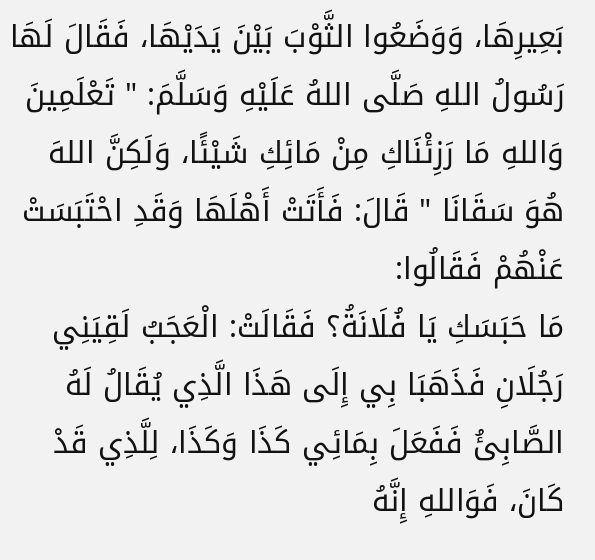بَعِيرِهَا، وَوَضَعُوا الثَّوْبَ بَيْنَ يَدَيْهَا، فَقَالَ لَهَا رَسُولُ اللهِ صَلَّى اللهُ عَلَيْهِ وَسَلَّمَ: " تَعْلَمِينَ وَاللهِ مَا رَزِئْنَاكِ مِنْ مَائِكِ شَيْئًا، وَلَكِنَّ اللهَ هُوَ سَقَانَا " قَالَ: فَأَتَتْ أَهْلَهَا وَقَدِ احْتَبَسَتْ عَنْهُمْ فَقَالُوا:
مَا حَبَسَكِ يَا فُلَانَةُ؟ فَقَالَتْ: الْعَجَبُ لَقِيَنِي رَجُلَانِ فَذَهَبَا بِي إِلَى هَذَا الَّذِي يُقَالُ لَهُ الصَّابِئُ فَفَعَلَ بِمَائِي كَذَا وَكَذَا، لِلَّذِي قَدْ كَانَ، فَوَاللهِ إِنَّهُ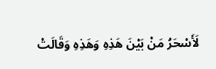لَأَسْحَرُ مَنْ بَيْنَ هَذِهِ وَهَذِهِ وَقَالَتْ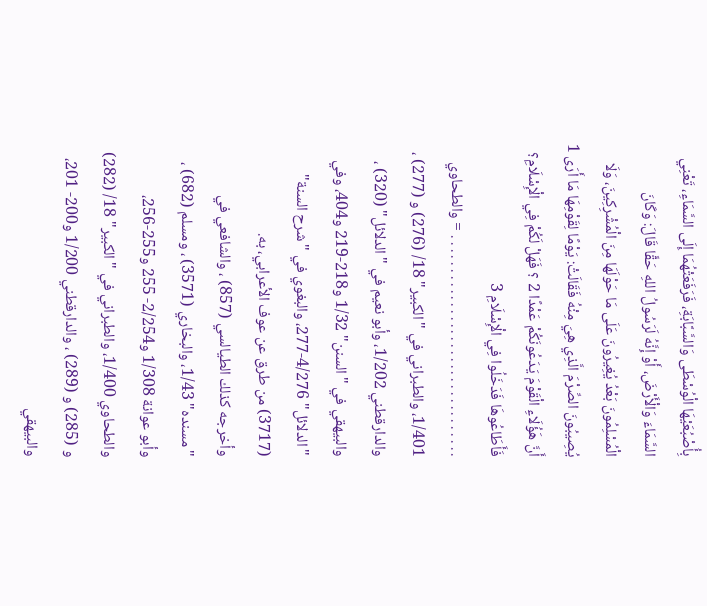بِأُصْبُعَيْهَا الْوُسْطَى وَالسَّبَّابَةِ، فَرَفَعَتْهُمَا إِلَى السَّمَاءِ، تَعْنِي السَّمَاءَ وَالْأَرْضَ، أَوْ إِنَّهُ لَرَسُولُ اللهِ حَقًّا قَالَ: وَكَانَ الْمُسْلِمُونَ بَعْدُ يُغِيرُونَ عَلَى مَا حَوْلَهَا مِنَ الْمُشْرِكِينَ، وَلَا يُصِيبُونَ الصِّرْمَ الَّذِي هِيَ مِنْهُ فَقَالَتْ: يَوْمًا لِقَوْمِهَا مَا أَرَى 1 أَنَّ هَؤُلَاءِ الْقَوْمَ يَدَعُونَكُمْ عَمْدًا 2 ؟ فَهَلْ لَكُمْ فِي الْإِسْلَامِ؟ فَأَطَاعُوهَا فَدَخَلُوا فِي الْإِسْلَامِ 3
. . . . . . . . . . . . . . . . . . . . . . . . . . . . . . . . . = والطحاوي 1/401، والطبراني في "الكبير" 18/ (276) و (277) ، والدارقطني 1/202، وأبو نعيم في "الدلائل" (320) ، والبيهقي في "السنن" 1/32 و218-219 و404، وفي "الدلائل" 4/276-277، والبغوي في "شرح السنة" (3717) من طرق عن عوف الأعرابي، به.
وأخرجه كذلك الطيالسي (857) ، والشافعي في "مسنده" 1/43، والبخاري (3571) ، ومسلم (682) ، وأبو عوانة 1/308 و2/254- 255 و255-256، والطحاوي 1/400، والطبراني في "الكبير" 18/ (282) و (285) و (289) ، والدارقطني 1/200 و200- 201، والبيهقي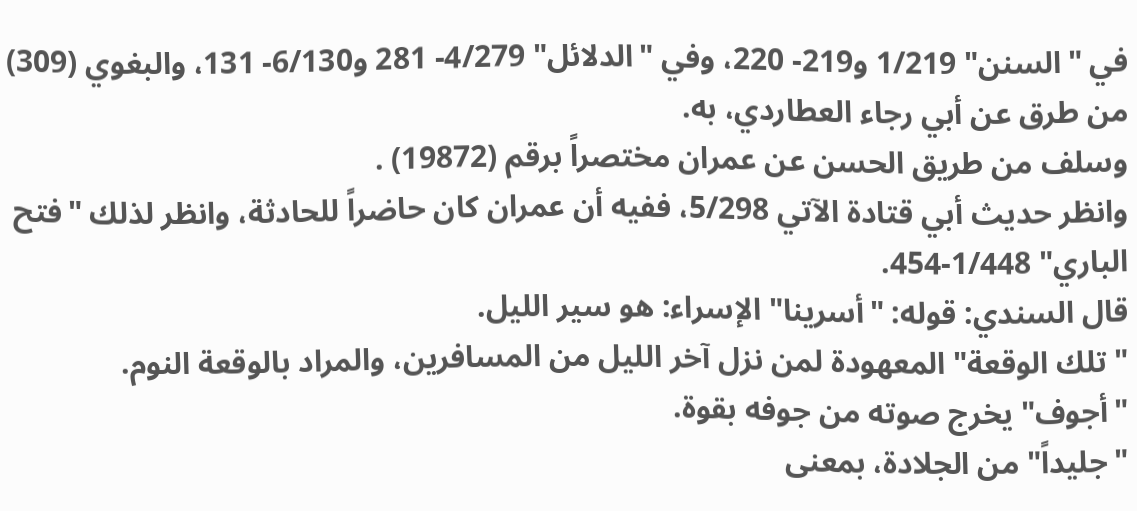في "السنن" 1/219 و219- 220، وفي "الدلائل" 4/279- 281 و6/130- 131، والبغوي (309)
من طرق عن أبي رجاء العطاردي، به.
وسلف من طريق الحسن عن عمران مختصراً برقم (19872) .
وانظر حديث أبي قتادة الآتي 5/298، ففيه أن عمران كان حاضراً للحادثة، وانظر لذلك "فتح الباري" 1/448-454.
قال السندي: قوله: "أسرينا" الإسراء: هو سير الليل.
"تلك الوقعة" المعهودة لمن نزل آخر الليل من المسافرين، والمراد بالوقعة النوم.
"أجوف" يخرج صوته من جوفه بقوة.
"جليداً" من الجلادة، بمعنى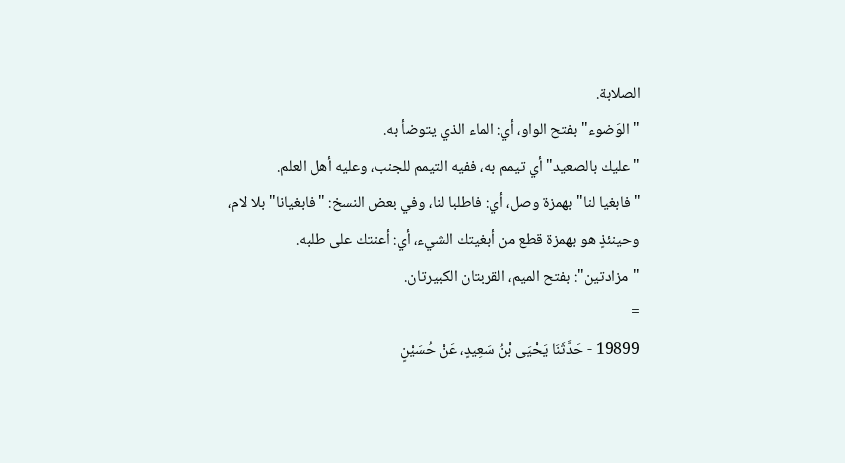الصلابة.
"الوَضوء" بفتح الواو، أي: الماء الذي يتوضأ به.
"عليك بالصعيد" أي تيمم به، ففيه التيمم للجنب، وعليه أهل العلم.
"فابغيا لنا" بهمزة وصل، أي: فاطلبا لنا، وفي بعض النسخ: "فابغيانا" بلا لام، وحينئذٍ هو بهمزة قطع من أبغيتك الشيء، أي: أعنتك على طلبه.
"مزادتين": بفتح الميم، القربتان الكبيرتان.
=
19899 - حَدَّثَنَا يَحْيَى بْنُ سَعِيدٍ، عَنْ حُسَيْنٍ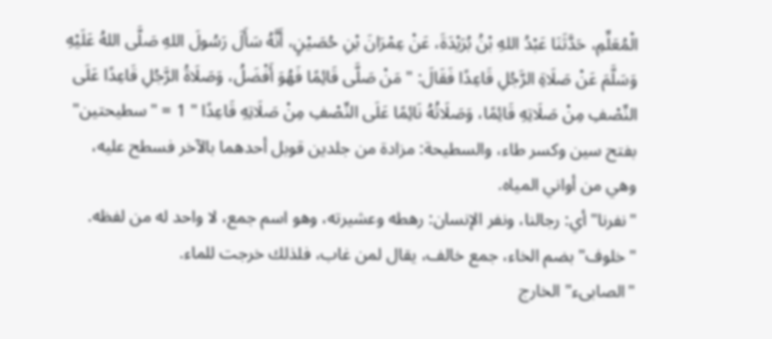الْمُعَلِّمِ، حَدَّثَنَا عَبْدُ اللهِ بْنُ بُرَيْدَةَ، عَنْ عِمْرَانَ بْنِ حُصَيْنٍ، أَنَّهُ سَأَلَ رَسُولَ اللهِ صَلَّى اللهُ عَلَيْهِ وَسَلَّمَ عَنْ صَلَاةِ الرَّجُلِ قَاعِدًا فَقَالَ: " مَنْ صَلَّى قَائِمًا فَهُوَ أَفْضَلُ، وَصَلَاةُ الرَّجُلِ قَاعِدًا عَلَى النِّصْفِ مِنْ صَلَاتِهِ قَائِمًا، وَصَلَاتُهُ نَائِمًا عَلَى النِّصْفِ مِنْ صَلَاتِهِ قَاعِدًا " 1 = "سطيحتين" بفتح سين وكسر طاء، والسطيحة: مزادة من جلدين قوبل أحدهما بالآخر فسطح عليه، وهي من أواني المياه.
"نفرنا" أي: رجالنا، ونفر الإنسان: رهطه وعشيرته، وهو اسم جمع، لا واحد له من لفظه.
"خلوف" بضم الخاء، جمع خالف، يقال لمن غاب، فلذلك خرجت للماء.
"الصابىء" الخارج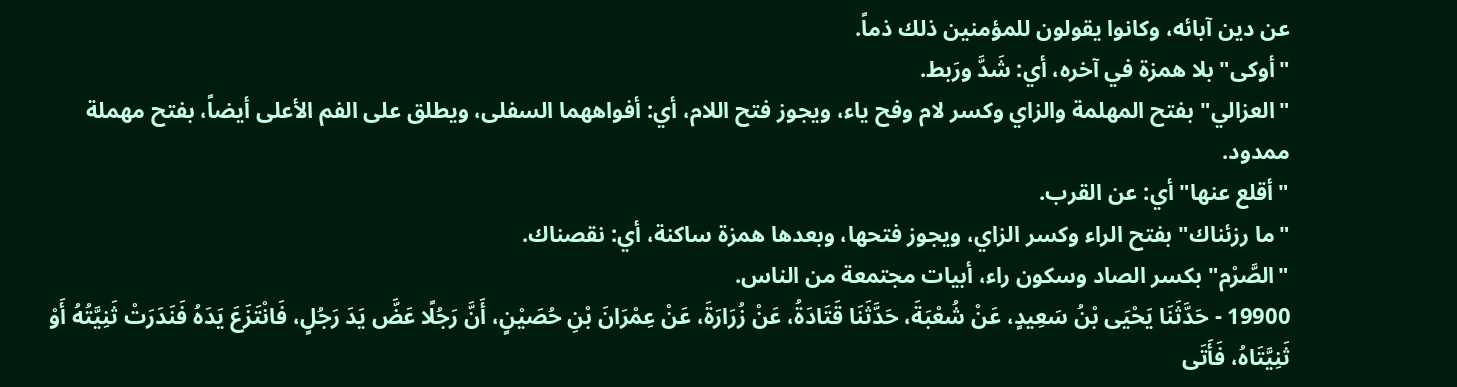عن دين آبائه، وكانوا يقولون للمؤمنين ذلك ذماً.
"أوكى" بلا همزة في آخره، أي: شَدَّ ورَبط.
"العزالي" بفتح المهلمة والزاي وكسر لام وفح ياء، ويجوز فتح اللام، أي: أفواههما السفلى، ويطلق على الفم الأعلى أيضاً، بفتح مهملة ممدود.
"أقلع عنها" أي: عن القرب.
"ما رزئناك" بفتح الراء وكسر الزاي، ويجوز فتحها، وبعدها همزة ساكنة، أي: نقصناك.
"الصَّرْم" بكسر الصاد وسكون راء، أبيات مجتمعة من الناس.
19900 - حَدَّثَنَا يَحْيَى بْنُ سَعِيدٍ، عَنْ شُعْبَةَ، حَدَّثَنَا قَتَادَةُ، عَنْ زُرَارَةَ، عَنْ عِمْرَانَ بْنِ حُصَيْنٍ، أَنَّ رَجُلًا عَضَّ يَدَ رَجُلٍ، فَانْتَزَعَ يَدَهُ فَنَدَرَتْ ثَنِيَّتُهُ أَوْ ثَنِيَّتَاهُ، فَأَتَى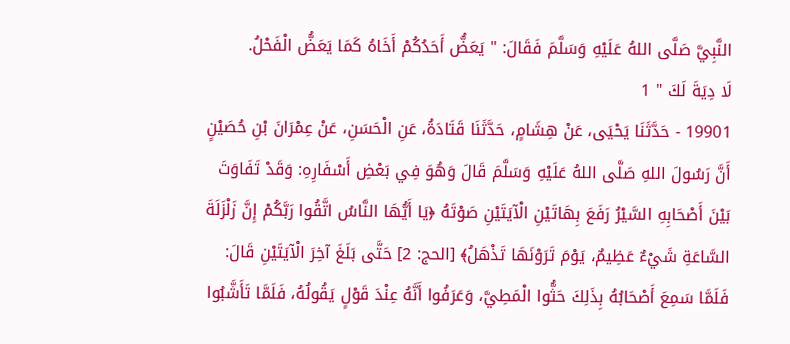النَّبِيَّ صَلَّى اللهُ عَلَيْهِ وَسَلَّمَ فَقَالَ: " يَعَضُّ أَحَدُكُمْ أَخَاهُ كَمَا يَعَضُّ الْفَحْلُ.
لَا دِيَةَ لَكَ " 1
19901 - حَدَّثَنَا يَحْيَى، عَنْ هِشَامٍ، حَدَّثَنَا قَتَادَةُ، عَنِ الْحَسَنِ، عَنْ عِمْرَانَ بْنِ حُصَيْنٍ أَنَّ رَسُولَ اللهِ صَلَّى اللهُ عَلَيْهِ وَسَلَّمَ قَالَ وَهُوَ فِي بَعْضِ أَسْفَارِهِ: وَقَدْ تَفَاوَتَ بَيْنَ أَصْحَابِهِ السَّيْرُ رَفَعَ بِهَاتَيْنِ الْآيَتَيْنِ صَوْتَهُ ﴿يَا أَيُّهَا النَّاسُ اتَّقُوا رَبَّكُمْ إِنَّ زَلْزَلَةَ السَّاعَةِ شَيْءٌ عَظِيمٌ، يَوْمَ تَرَوْنَهَا تَذْهَلُ﴾ [الحج: 2] حَتَّى بَلَغَ آخِرَ الْآيَتَيْنِ قَالَ: فَلَمَّا سَمِعَ أَصْحَابُهُ بِذَلِكَ حَثُّوا الْمَطِيَّ، وَعَرَفُوا أَنَّهُ عِنْدَ قَوْلٍ يَقُولُهُ، فَلَمَّا تَأَشَّبُوا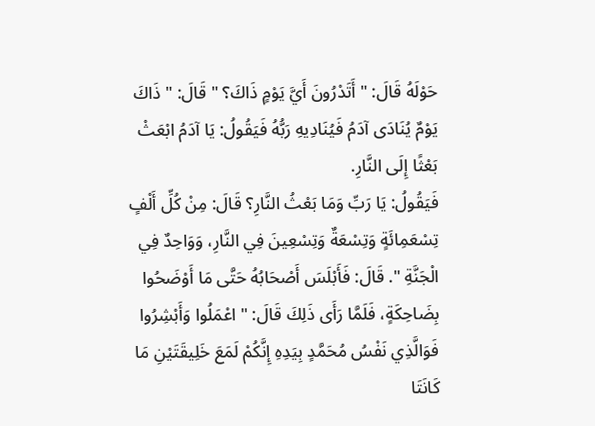حَوْلَهُ قَالَ: " أَتَدْرُونَ أَيَّ يَوْمٍ ذَاكَ؟ " قَالَ: " ذَاكَ يَوْمٌ يُنَادَى آدَمُ فَيُنَادِيهِ رَبُّهُ فَيَقُولُ: يَا آدَمُ ابْعَثْ بَعْثًا إِلَى النَّارِ.
فَيَقُولُ: يَا رَبِّ وَمَا بَعْثُ النَّارِ؟ قَالَ: مِنْ كُلِّ أَلْفٍ تِسْعَمِائَةٍ وَتِسْعَةٌ وَتِسْعِينَ فِي النَّارِ، وَوَاحِدٌ فِي الْجَنَّةِ ". قَالَ: فَأَبْلَسَ أَصْحَابُهُ حَتَّى مَا أَوْضَحُوا بِضَاحِكَةٍ، فَلَمَّا رَأَى ذَلِكَ قَالَ: " اعْمَلُوا وَأَبْشِرُوا فَوَالَّذِي نَفْسُ مُحَمَّدٍ بِيَدِهِ إِنَّكُمْ لَمَعَ خَلِيقَتَيْنِ مَا كَانَتَا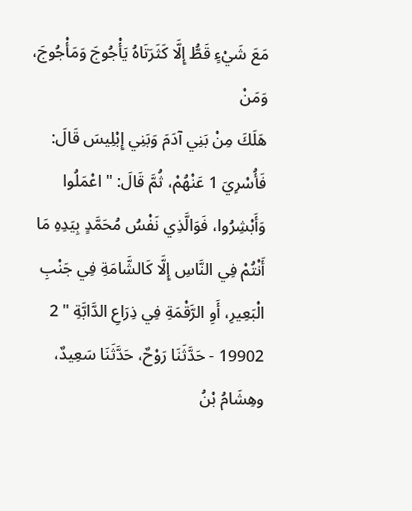مَعَ شَيْءٍ قَطُّ إِلَّا كَثَرَتَاهُ يَأْجُوجَ وَمَأْجُوجَ، وَمَنْ
هَلَكَ مِنْ بَنِي آدَمَ وَبَنِي إِبْلِيسَ قَالَ: فَأُسْرِيَ 1 عَنْهُمْ، ثُمَّ قَالَ: " اعْمَلُوا وَأَبْشِرُوا، فَوَالَّذِي نَفْسُ مُحَمَّدٍ بِيَدِهِ مَا أَنْتُمْ فِي النَّاسِ إِلَّا كَالشَّامَةِ فِي جَنْبِ الْبَعِيرِ، أَوِ الرَّقْمَةِ فِي ذِرَاعِ الدَّابَّةِ " 2
19902 - حَدَّثَنَا رَوْحٌ، حَدَّثَنَا سَعِيدٌ، وهِشَامُ بْنُ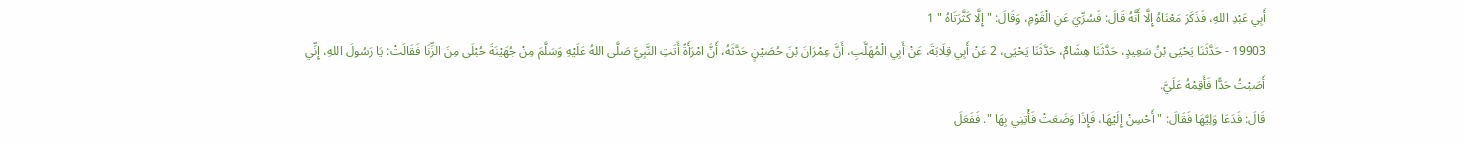أَبِي عَبْدِ اللهِ، فَذَكَرَ مَعْنَاهُ إِلَّا أَنَّهُ قَالَ: فَسُرِّيَ عَنِ الْقَوْمِ، وَقَالَ: " إِلَّا كَثَّرَتَاهُ " 1
19903 - حَدَّثَنَا يَحْيَى بْنُ سَعِيدٍ، حَدَّثَنَا هِشَامٌ، حَدَّثَنَا يَحْيَى، 2 عَنْ أَبِي قِلَابَةَ، عَنْ أَبِي الْمُهَلَّبِ، أَنَّ عِمْرَانَ بْنَ حُصَيْنٍ حَدَّثَهُ، أَنَّ امْرَأَةً أَتَتِ النَّبِيَّ صَلَّى اللهُ عَلَيْهِ وَسَلَّمَ مِنْ جُهَيْنَةَ حُبْلَى مِنَ الزِّنَا فَقَالَتْ: يَا رَسُولَ اللهِ، إِنِّي أَصَبْتُ حَدًّا فَأَقِمْهُ عَلَيَّ.
قَالَ: فَدَعَا وَلِيَّهَا فَقَالَ: " أَحْسِنْ إِلَيْهَا، فَإِذَا وَضَعَتْ فَأْتِنِي بِهَا ". فَفَعَلَ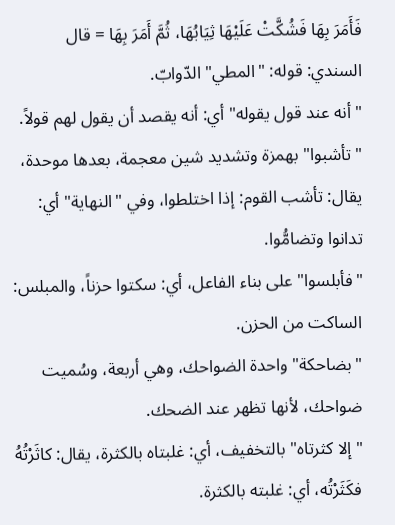فَأَمَرَ بِهَا فَشُكَّتْ عَلَيْهَا ثِيَابُهَا، ثُمَّ أَمَرَ بِهَا = قال السندي: قوله: "المطي" الدّوابّ.
"أنه عند قول يقوله" أي: أنه يقصد أن يقول لهم قولاً.
"تأشبوا" بهمزة وتشديد شين معجمة، بعدها موحدة، يقال: تأشب القوم: إذا اختلطوا، وفي "النهاية" أي: تدانوا وتضامُّوا.
"فأبلسوا" على بناء الفاعل، أي: سكتوا حزناً، والمبلس: الساكت من الحزن.
"بضاحكة" واحدة الضواحك، وهي أربعة، وسُميت ضواحك، لأنها تظهر عند الضحك.
"إلا كثرتاه" بالتخفيف، أي: غلبتاه بالكثرة، يقال: كاثَرْتُهُ فكَثَرْتُه، أي: غلبته بالكثرة.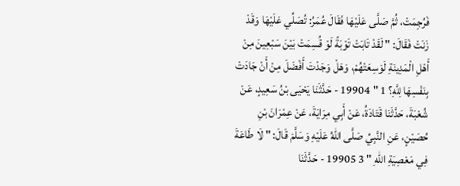فَرُجِمَتْ، ثُمَّ صَلَّى عَلَيْهَا فَقَالَ عُمَرُ: تُصَلِّي عَلَيْهَا وَقَدْ زَنَتْ فَقَالَ: " لَقَدْ تَابَتْ تَوْبَةً لَوْ قُسِمَتْ بَيْنَ سَبْعِينَ مِنْ أَهْلِ الْمَدِينَةِ لَوَسِعَتْهُمْ، وَهَلْ وَجَدْتَ أَفْضَلَ مِنْ أَنْ جَادَتْ بِنَفْسِهَا لِلَّهِ؟ 1 " 19904 - حَدَّثَنَا يَحْيَى بْنُ سَعِيدٍ، عَنْ شُعْبَةَ، حَدَّثَنَا قَتَادَةُ، عَنْ أَبِي مِرَايَةَ، عَنْ عِمْرَانَ بْنِ حُصَيْنٍ، عَنِ النَّبِيِّ صَلَّى اللهُ عَلَيْهِ وَسَلَّمَ قَالَ: " لَا طَاعَةَ فِي مَعْصِيَةِ اللهِ " 3 19905 - حَدَّثَنَا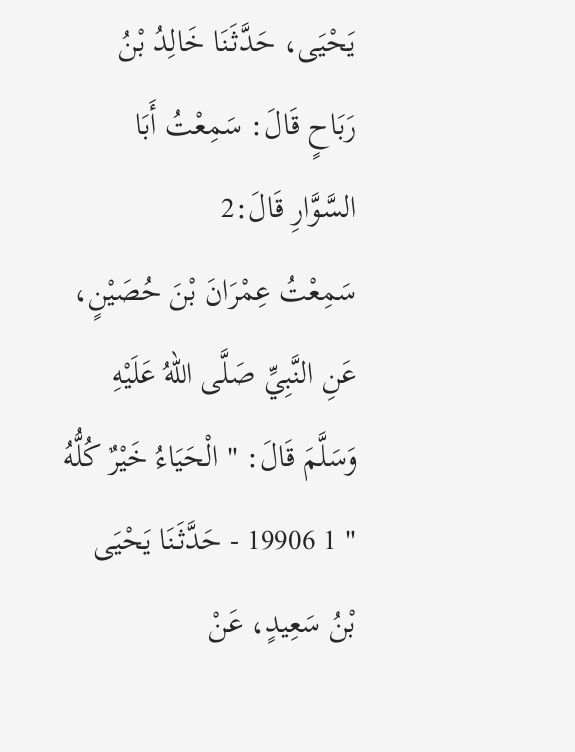يَحْيَى، حَدَّثَنَا خَالِدُ بْنُ رَبَاحٍ قَالَ: سَمِعْتُ أَبَا السَّوَّارِ قَالَ:2
سَمِعْتُ عِمْرَانَ بْنَ حُصَيْنٍ، عَنِ النَّبِيِّ صَلَّى اللهُ عَلَيْهِ وَسَلَّمَ قَالَ: " الْحَيَاءُ خَيْرٌ كُلُّهُ " 1 19906 - حَدَّثَنَا يَحْيَى بْنُ سَعِيدٍ، عَنْ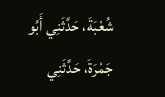شُعْبَةَ، حَدَّثَنِي أَبُو جَمْرَةَ، حَدَّثَنِي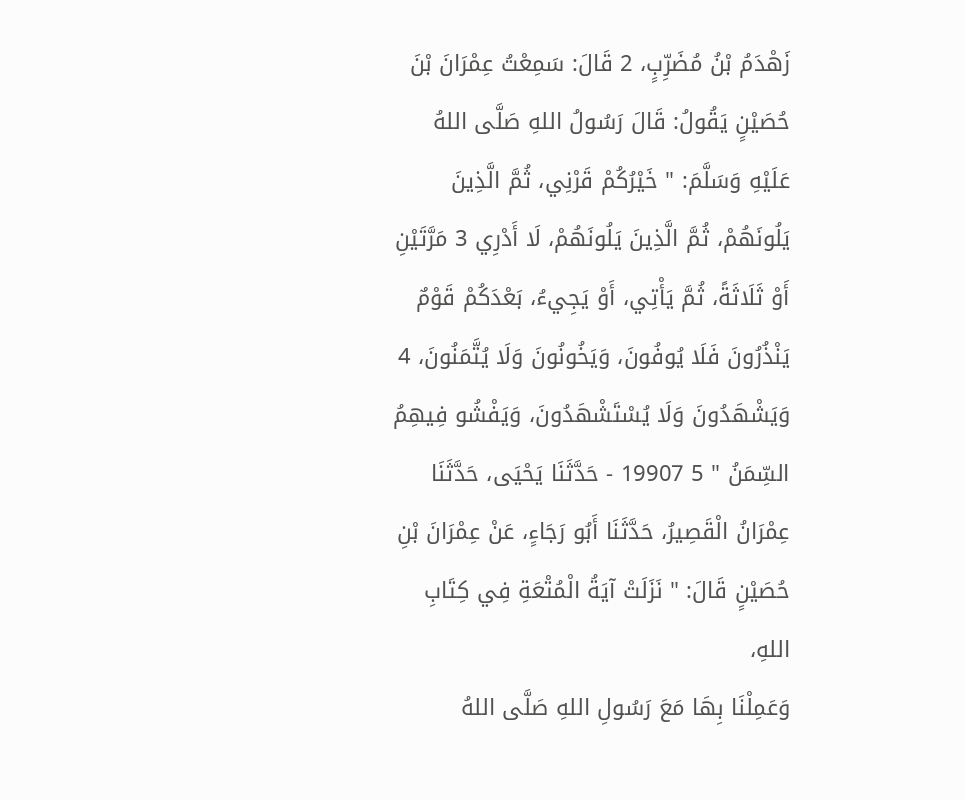زَهْدَمُ بْنُ مُضَرِّبٍ، 2 قَالَ: سَمِعْتُ عِمْرَانَ بْنَ حُصَيْنٍ يَقُولُ: قَالَ رَسُولُ اللهِ صَلَّى اللهُ عَلَيْهِ وَسَلَّمَ: " خَيْرُكُمْ قَرْنِي، ثُمَّ الَّذِينَ يَلُونَهُمْ، ثُمَّ الَّذِينَ يَلُونَهُمْ، لَا أَدْرِي 3 مَرَّتَيْنِ أَوْ ثَلَاثَةً، ثُمَّ يَأْتِي، أَوْ يَجِيءُ، بَعْدَكُمْ قَوْمٌ يَنْذُرُونَ فَلَا يُوفُونَ، وَيَخُونُونَ وَلَا يُتَّمَنُونَ، 4 وَيَشْهَدُونَ وَلَا يُسْتَشْهَدُونَ، وَيَفْشُو فِيهِمُ السِّمَنُ " 5 19907 - حَدَّثَنَا يَحْيَى، حَدَّثَنَا عِمْرَانُ الْقَصِيرُ، حَدَّثَنَا أَبُو رَجَاءٍ، عَنْ عِمْرَانَ بْنِ حُصَيْنٍ قَالَ: " نَزَلَتْ آيَةُ الْمُتْعَةِ فِي كِتَابِ اللهِ،
وَعَمِلْنَا بِهَا مَعَ رَسُولِ اللهِ صَلَّى اللهُ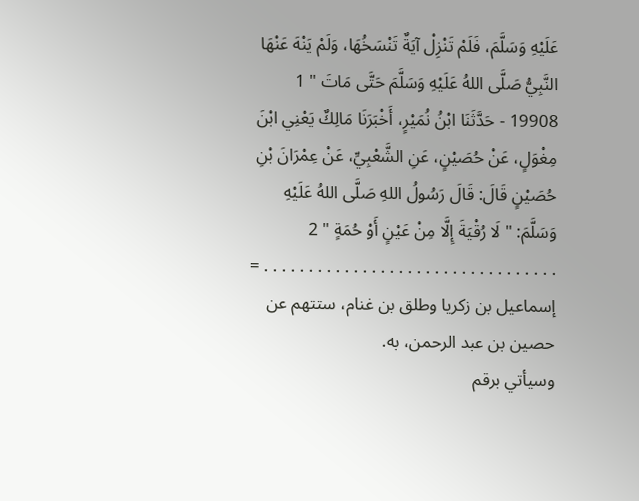عَلَيْهِ وَسَلَّمَ، فَلَمْ تَنْزِلْ آيَةٌ تَنْسَخُهَا، وَلَمْ يَنْهَ عَنْهَا النَّبِيُّ صَلَّى اللهُ عَلَيْهِ وَسَلَّمَ حَتَّى مَاتَ " 1 19908 - حَدَّثَنَا ابْنُ نُمَيْرٍ، أَخْبَرَنَا مَالِكٌ يَعْنِي ابْنَ مِغْوَلٍ، عَنْ حُصَيْنٍ، عَنِ الشَّعْبِيِّ، عَنْ عِمْرَانَ بْنِ حُصَيْنٍ قَالَ: قَالَ رَسُولُ اللهِ صَلَّى اللهُ عَلَيْهِ وَسَلَّمَ: " لَا رُقْيَةَ إِلَّا مِنْ عَيْنٍ أَوْ حُمَةٍ " 2
. . . . . . . . . . . . . . . . . . . . . . . . . . . . . . . . . = إسماعيل بن زكريا وطلق بن غنام، ستتهم عن حصين بن عبد الرحمن، به.
وسيأتي برقم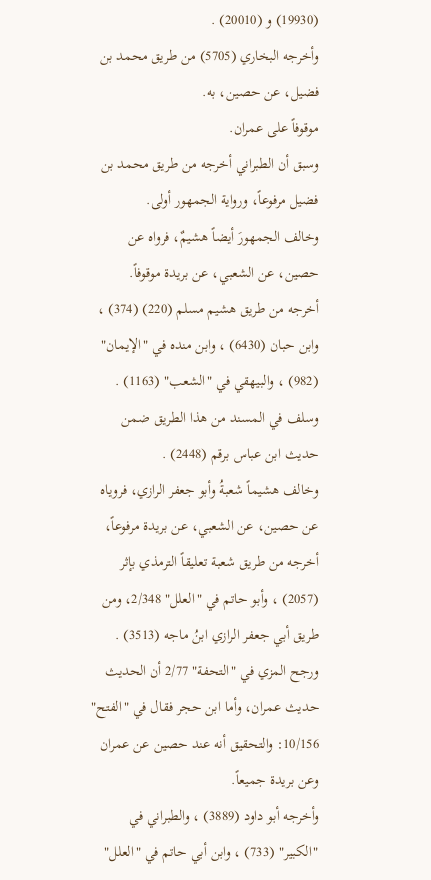(19930) و (20010) .
وأخرجه البخاري (5705) من طريق محمد بن فضيل، عن حصين، به.
موقوفاً على عمران.
وسبق أن الطبراني أخرجه من طريق محمد بن فضيل مرفوعاً، ورواية الجمهور أولى.
وخالف الجمهورَ أيضاً هشيمٌ، فرواه عن حصين، عن الشعبي، عن بريدة موقوفاً.
أخرجه من طريق هشيم مسلم (220) (374) ، وابن حبان (6430) ، وابن منده في "الإيمان" (982) ، والبيهقي في "الشعب" (1163) . وسلف في المسند من هذا الطريق ضمن حديث ابن عباس برقم (2448) .
وخالف هشيماً شعبةُ وأبو جعفر الرازي، فروياه عن حصين، عن الشعبي، عن بريدة مرفوعاً، أخرجه من طريق شعبة تعليقاً الترمذي بإثر (2057) ، وأبو حاتم في "العلل" 2/348، ومن طريق أبي جعفر الرازي ابنُ ماجه (3513) .
ورجح المزي في "التحفة" 2/77 أن الحديث حديث عمران، وأما ابن حجر فقال في "الفتح" 10/156: والتحقيق أنه عند حصين عن عمران وعن بريدة جميعاً.
وأخرجه أبو داود (3889) ، والطبراني في "الكبير" (733) ، وابن أبي حاتم في "العلل"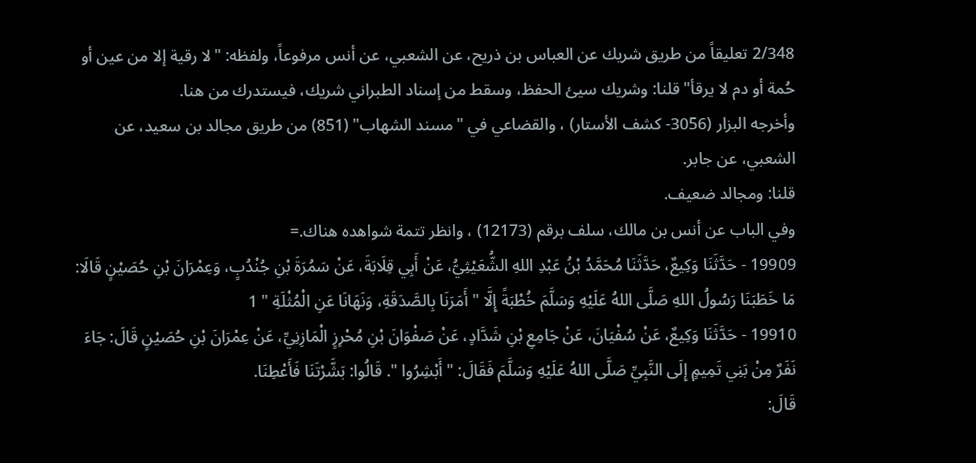2/348 تعليقاً من طريق شريك عن العباس بن ذريح، عن الشعبي، عن أنس مرفوعاً، ولفظه: "لا رقية إلا من عين أو حُمة أو دم لا يرقأ" قلنا: وشريك سيئ الحفظ، وسقط من إسناد الطبراني شريك، فيستدرك من هنا.
وأخرجه البزار (3056- كشف الأستار) ، والقضاعي في "مسند الشهاب" (851) من طريق مجالد بن سعيد، عن الشعبي، عن جابر.
قلنا: ومجالد ضعيف.
وفي الباب عن أنس بن مالك، سلف برقم (12173) ، وانظر تتمة شواهده هناك.=
19909 - حَدَّثَنَا وَكِيعٌ، حَدَّثَنَا مُحَمَّدُ بْنُ عَبْدِ اللهِ الشُّعَيْثِيُّ، عَنْ أَبِي قِلَابَةَ، عَنْ سَمُرَةَ بْنِ جُنْدُبٍ، وَعِمْرَانَ بْنِ حُصَيْنٍ قَالَا: مَا خَطَبَنَا رَسُولُ اللهِ صَلَّى اللهُ عَلَيْهِ وَسَلَّمَ خُطْبَةً إِلَّا " أَمَرَنَا بِالصَّدَقَةِ، وَنَهَانَا عَنِ الْمُثْلَةِ " 1
19910 - حَدَّثَنَا وَكِيعٌ، عَنْ سُفْيَانَ، عَنْ جَامِعِ بْنِ شَدَّادٍ، عَنْ صَفْوَانَ بْنِ مُحْرِزٍ الْمَازِنِيِّ، عَنْ عِمْرَانَ بْنِ حُصَيْنٍ قَالَ: جَاءَ نَفَرٌ مِنْ بَنِي تَمِيمٍ إِلَى النَّبِيِّ صَلَّى اللهُ عَلَيْهِ وَسَلَّمَ فَقَالَ: " أَبْشِرُوا ". قَالُوا: بَشَّرْتَنَا فَأَعْطِنَا.
قَالَ: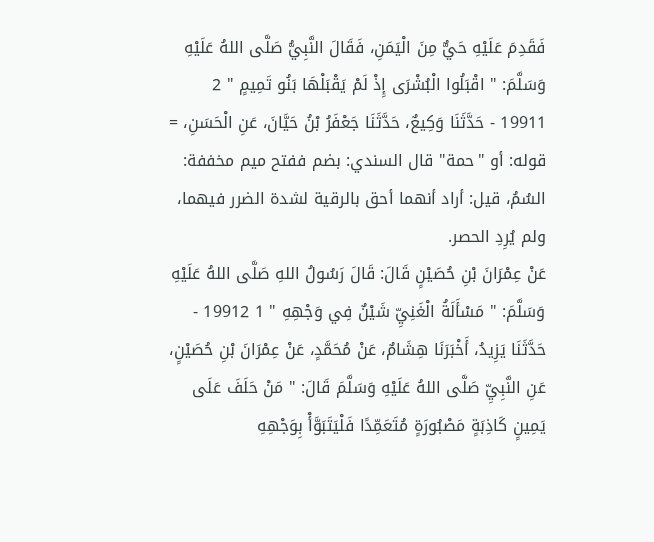فَقَدِمَ عَلَيْهِ حَيٌّ مِنَ الْيَمَنِ، فَقَالَ النَّبِيُّ صَلَّى اللهُ عَلَيْهِ وَسَلَّمَ: " اقْبَلُوا الْبُشْرَى إِذْ لَمْ يَقْبَلْهَا بَنُو تَمِيمٍ " 2
19911 - حَدَّثَنَا وَكِيعٌ، حَدَّثَنَا جَعْفَرُ بْنُ حَيَّانَ، عَنِ الْحَسَنِ، = قوله: أو "حمة" قال السندي: بضم ففتح ميم مخففة: السُمُ، قيل: أراد أنهما أحق بالرقية لشدة الضرر فيهما، ولم يُرِدِ الحصر.
عَنْ عِمْرَانَ بْنِ حُصَيْنٍ قَالَ: قَالَ رَسُولُ اللهِ صَلَّى اللهُ عَلَيْهِ وَسَلَّمَ: " مَسْأَلَةُ الْغَنِيِّ شَيْنٌ فِي وَجْهِهِ " 1 19912 - حَدَّثَنَا يَزِيدُ، أَخْبَرَنَا هِشَامٌ، عَنْ مُحَمَّدٍ، عَنْ عِمْرَانَ بْنِ حُصَيْنٍ، عَنِ النَّبِيِّ صَلَّى اللهُ عَلَيْهِ وَسَلَّمَ قَالَ: " مَنْ حَلَفَ عَلَى يَمِينٍ كَاذِبَةٍ مَصْبُورَةٍ مُتَعَمِّدًا فَلْيَتَبَوَّأْ بِوَجْهِهِ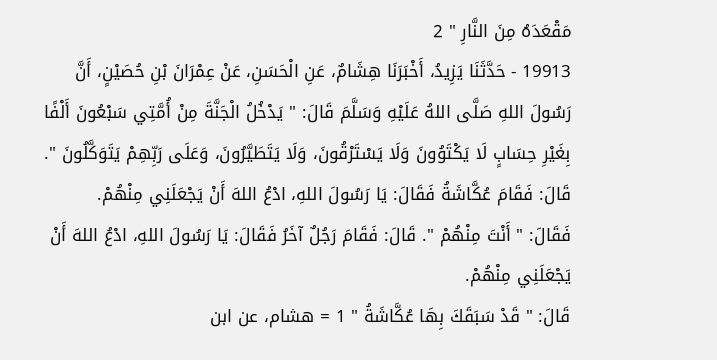مَقْعَدَهُ مِنَ النَّارِ " 2
19913 - حَدَّثَنَا يَزِيدُ، أَخْبَرَنَا هِشَامٌ، عَنِ الْحَسَنِ، عَنْ عِمْرَانَ بْنِ حُصَيْنٍ، أَنَّ رَسُولَ اللهِ صَلَّى اللهُ عَلَيْهِ وَسَلَّمَ قَالَ: " يَدْخُلُ الْجَنَّةَ مِنْ أُمَّتِي سَبْعُونَ أَلْفًا بِغَيْرِ حِسَابٍ لَا يَكْتَوُونَ وَلَا يَسْتَرْقُونَ، وَلَا يَتَطَيَّرُونَ، وَعَلَى رَبِّهِمْ يَتَوَكَّلُونَ ". قَالَ: فَقَامَ عُكَّاشَةُ فَقَالَ: يَا رَسُولَ اللهِ، ادْعُ اللهَ أَنْ يَجْعَلَنِي مِنْهُمْ.
فَقَالَ: " أَنْتَ مِنْهُمْ ". قَالَ: فَقَامَ رَجُلٌ آخَرُ فَقَالَ: يَا رَسُولَ اللهِ، ادْعُ اللهَ أَنْ يَجْعَلَنِي مِنْهُمْ.
قَالَ: " قَدْ سَبَقَكَ بِهَا عُكَّاشَةُ " 1 = هشام، عن ابن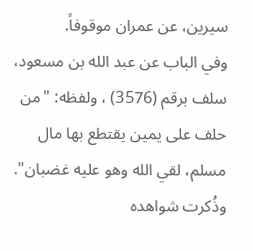سيرين، عن عمران موقوفاً.
وفي الباب عن عبد الله بن مسعود، سلف برقم (3576) ، ولفظه: "من حلف على يمين يقتطع بها مال مسلم، لقي الله وهو عليه غضبان".
وذُكرت شواهده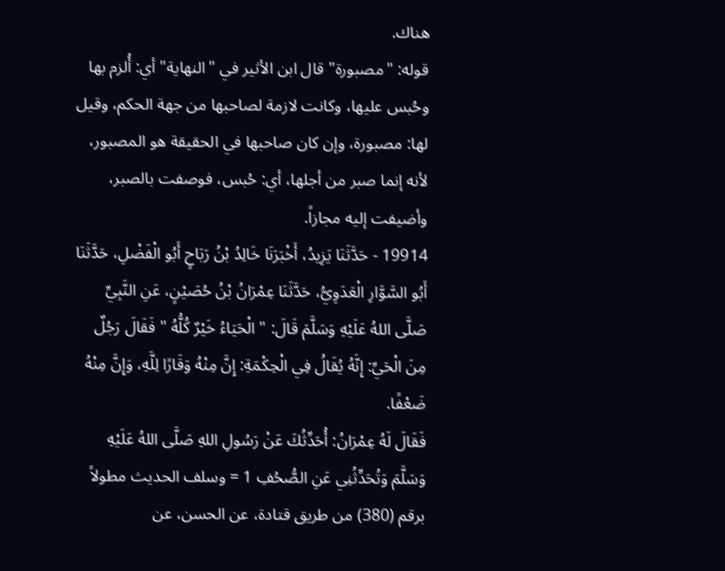هناك.
قوله: "مصبورة" قال ابن الأثير في "النهاية" أي: أُلزم بها وحُبس عليها، وكانت لازمة لصاحبها من جهة الحكم، وقيل لها: مصبورة، وإن كان صاحبها في الحقيقة هو المصبور، لأنه إنما صبر من أجلها، أي: حُبس، فوصفت بالصبر، وأضيفت إليه مجازاً.
19914 - حَدَّثَنَا يَزِيدُ، أَخْبَرَنَا خَالِدُ بْنُ رَبَاحٍ أَبُو الْفَضْلِ، حَدَّثَنَا أَبُو السَّوَّارِ الْعَدَوِيُّ، حَدَّثَنَا عِمْرَانُ بْنُ حُصَيْنٍ، عَنِ النَّبِيِّ صَلَّى اللهُ عَلَيْهِ وَسَلَّمَ قَالَ: " الْحَيَاءُ خَيْرٌ كُلُّهُ " فَقَالَ رَجُلٌ مِنَ الْحَيِّ: إِنَّهُ يُقَالُ فِي الْحِكْمَةِ: إِنَّ مِنْهُ وَقَارًا لِلَّهِ، وَإِنَّ مِنْهُ ضَعْفًا.
فَقَالَ لَهُ عِمْرَانُ: أُحَدِّثُكَ عَنْ رَسُولِ اللهِ صَلَّى اللهُ عَلَيْهِ وَسَلَّمَ وَتُحَدِّثُنِي عَنِ الصُّحُفِ 1 = وسلف الحديث مطولاً برقم (380) من طريق قتادة، عن الحسن، عن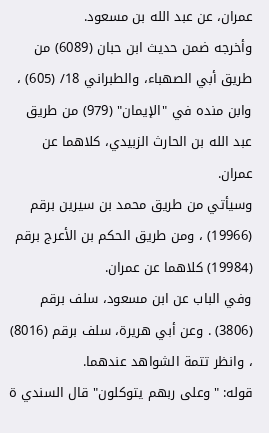عمران، عن عبد الله بن مسعود.
وأخرجه ضمن حديث ابن حبان (6089) من طريق أبي الصهباء، والطبراني 18/ (605) ، وابن منده في "الإيمان" (979) من طريق عبد الله بن الحارث الزبيدي، كلاهما عن عمران.
وسيأتي من طريق محمد بن سيرين برقم (19966) ، ومن طريق الحكم بن الأعرج برقم (19984) كلاهما عن عمران.
وفي الباب عن ابن مسعود، سلف برقم (3806) . وعن أبي هريرة، سلف برقم (8016) ، وانظر تتمة الشواهد عندهما.
قوله: "وعلى ربهم يتوكلون" قال السندي ة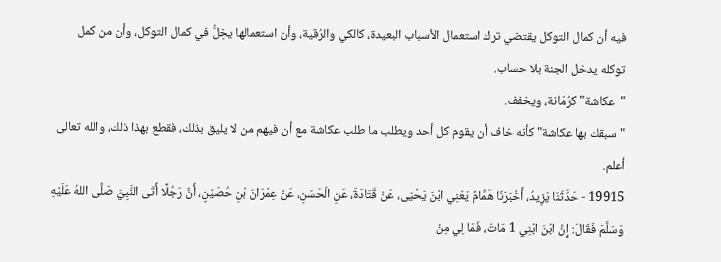فيه أن كمال التوكل يقتضي ترك استعمال الأسباب البعيدة، كالكي والرُقية، وأن استعمالها يخِلُّ في كمال التوكل، وأن من كمل توكله يدخل الجنة بلا حساب.
"عكاشة" كرُمّانة، ويخفف.
"سبقك بها عكاشة" كأنه خاف أن يقوم كل أحد ويطلب ما طلب عكاشة مع أن فيهم من لا يليق بذلك، فقطع بهذا ذلك، والله تعالى أعلم.
19915 - حَدَّثَنَا يَزِيدُ، أَخْبَرَنَا هَمَّامٌ يَعْنِي ابْنَ يَحْيَى، عَنْ قَتَادَةَ، عَنِ الْحَسَنِ، عَنْ عِمْرَانَ بْنِ حُصَيْنٍ، أَنَّ رَجُلًا أَتَى النَّبِيَّ صَلَّى اللهُ عَلَيْهِ وَسَلَّمَ فَقَالَ: إِنَّ ابْنَ ابْنِي 1 مَاتَ، فَمَا لِي مِنْ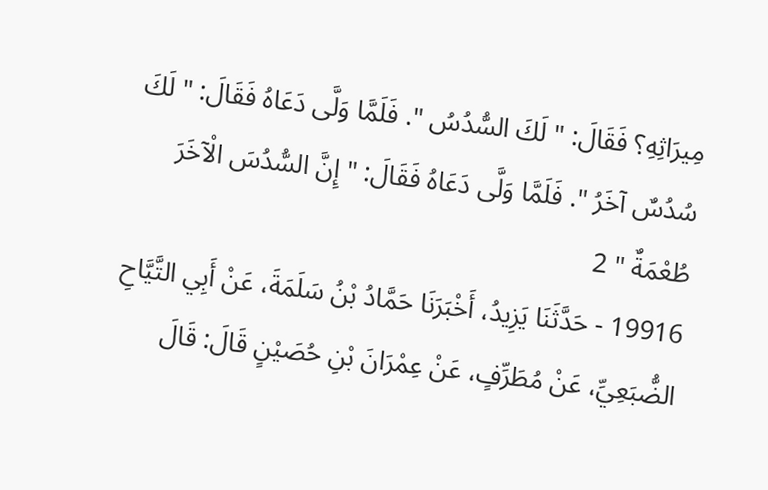مِيرَاثِهِ؟ فَقَالَ: " لَكَ السُّدُسُ ". فَلَمَّا وَلَّى دَعَاهُ فَقَالَ: " لَكَ سُدُسٌ آخَرُ ". فَلَمَّا وَلَّى دَعَاهُ فَقَالَ: " إِنَّ السُّدُسَ الْآخَرَ طُعْمَةٌ " 2
19916 - حَدَّثَنَا يَزِيدُ، أَخْبَرَنَا حَمَّادُ بْنُ سَلَمَةَ، عَنْ أَبِي التَّيَّاحِ الضُّبَعِيِّ، عَنْ مُطَرِّفٍ، عَنْ عِمْرَانَ بْنِ حُصَيْنٍ قَالَ: قَالَ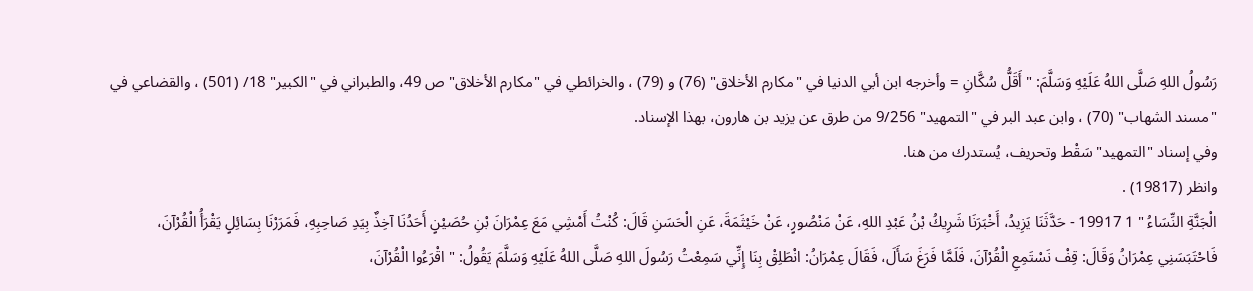رَسُولُ اللهِ صَلَّى اللهُ عَلَيْهِ وَسَلَّمَ: " أَقَلُّ سُكَّانِ = وأخرجه ابن أبي الدنيا في "مكارم الأخلاق" (76) و (79) ، والخرائطي في "مكارم الأخلاق" ص 49، والطبراني في "الكبير" 18/ (501) ، والقضاعي في "مسند الشهاب" (70) ، وابن عبد البر في "التمهيد" 9/256 من طرق عن يزيد بن هارون، بهذا الإسناد.
وفي إسناد "التمهيد" سَقْط وتحريف، يُستدرك من هنا.
وانظر (19817) .
الْجَنَّةِ النِّسَاءُ " 1 19917 - حَدَّثَنَا يَزِيدُ، أَخْبَرَنَا شَرِيكُ بْنُ عَبْدِ اللهِ، عَنْ مَنْصُورٍ، عَنْ خَيْثَمَةَ، عَنِ الْحَسَنِ قَالَ: كُنْتُ أَمْشِي مَعَ عِمْرَانَ بْنِ حُصَيْنٍ أَحَدُنَا آخِذٌ بِيَدِ صَاحِبِهِ، فَمَرَرْنَا بِسَائِلٍ يَقْرَأُ الْقُرْآنَ، فَاحْتَبَسَنِي عِمْرَانُ وَقَالَ: قِفْ نَسْتَمِعِ الْقُرْآنَ، فَلَمَّا فَرَغَ سَأَلَ، فَقَالَ عِمْرَانُ: انْطَلِقْ بِنَا إِنِّي سَمِعْتُ رَسُولَ اللهِ صَلَّى اللهُ عَلَيْهِ وَسَلَّمَ يَقُولُ: " اقْرَءُوا الْقُرْآنَ،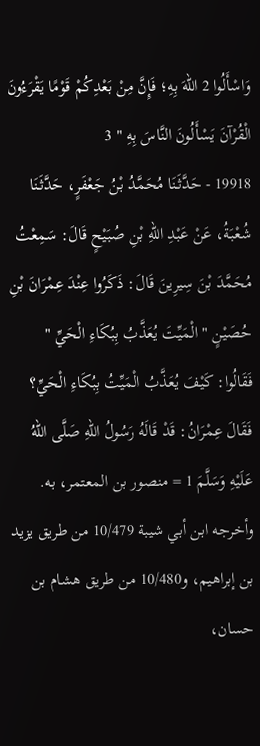وَاسْأَلُوا 2 اللهَ بِهِ؛ فَإِنَّ مِنْ بَعْدِكُمْ قَوْمًا يَقْرَءُونَ الْقُرْآنَ يَسْأَلُونَ النَّاسَ بِهِ " 3
19918 - حَدَّثَنَا مُحَمَّدُ بْنُ جَعْفَرٍ، حَدَّثَنَا شُعْبَةُ، عَنْ عَبْدِ اللهِ بْنِ صُبَيْحٍ قَالَ: سَمِعْتُ مُحَمَّدَ بْنَ سِيرِينَ قَالَ: ذَكَرُوا عِنْدَ عِمْرَانَ بْنِ حُصَيْنٍ " الْمَيِّتَ يُعَذَّبُ بِبُكَاءِ الْحَيِّ " فَقَالُوا: كَيْفَ يُعَذَّبُ الْمَيِّتُ بِبُكَاءِ الْحَيِّ؟ فَقَالَ عِمْرَانُ: قَدْ قَالَهُ رَسُولُ اللهِ صَلَّى اللهُ عَلَيْهِ وَسَلَّمَ 1 = منصور بن المعتمر، به.
وأخرجه ابن أبي شيبة 10/479 من طريق يزيد بن إبراهيم، و10/480 من طريق هشام بن حسان،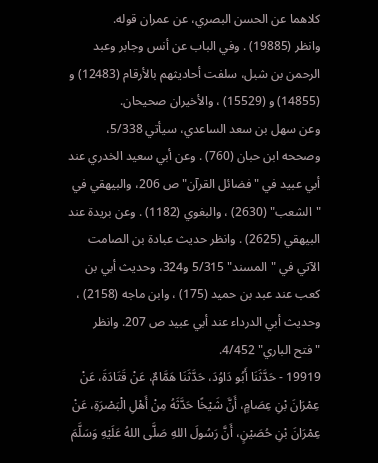كلاهما عن الحسن البصري، عن عمران قوله.
وانظر (19885) . وفي الباب عن أنس وجابر وعبد الرحمن بن شبل، سلفت أحاديثهم بالأرقام (12483) و (14855) و (15529) ، والأخيران صحيحان.
وعن سهل بن سعد الساعدي، سيأتي 5/338، وصححه ابن حبان (760) . وعن أبي سعيد الخدري عند أبي عبيد في "فضائل القرآن" ص 206، والبيهقي في "الشعب" (2630) ، والبغوي (1182) . وعن بريدة عند البيهقي (2625) . وانظر حديث عبادة بن الصامت الآتي في "المسند" 5/315 و324، وحديث أبي بن كعب عند عبد بن حميد (175) ، وابن ماجه (2158) ، وحديث أبي الدرداء عند أبي عبيد ص 207. وانظر "فتح الباري" 4/452.
19919 - حَدَّثَنَا أَبُو دَاوُدَ، حَدَّثَنَا هَمَّامٌ، عَنْ قَتَادَةَ، عَنْ عِمْرَانَ بْنِ عِصَامٍ، أَنَّ شَيْخًا حَدَّثَهُ مِنْ أَهْلِ الْبَصْرَةِ، عَنْ عِمْرَانَ بْنِ حُصَيْنٍ، أَنَّ رَسُولَ اللهِ صَلَّى اللهُ عَلَيْهِ وَسَلَّمَ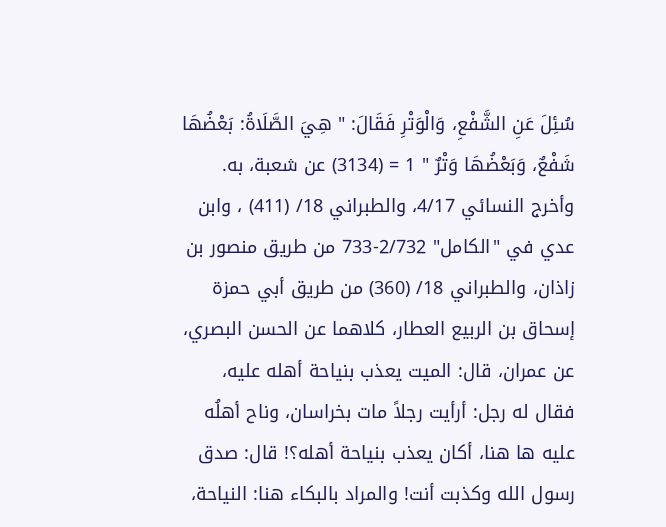سُئِلَ عَنِ الشَّفْعِ، وَالْوَتْرِ فَقَالَ: " هِيَ الصَّلَاةُ: بَعْضُهَا شَفْعٌ، وَبَعْضُهَا وَتْرٌ " 1 = (3134) عن شعبة، به.
وأخرج النسائي 4/17، والطبراني 18/ (411) ، وابن عدي في "الكامل" 2/732-733 من طريق منصور بن زاذان، والطبراني 18/ (360) من طريق أبي حمزة إسحاق بن الربيع العطار، كلاهما عن الحسن البصري، عن عمران، قال: الميت يعذب بنياحة أهله عليه، فقال له رجل: أرأيت رجلاً مات بخراسان، وناح أهلُه عليه ها هنا، أكان يعذب بنياحة أهله؟! قال: صدق رسول الله وكذبت أنت! والمراد بالبكاء هنا: النياحة،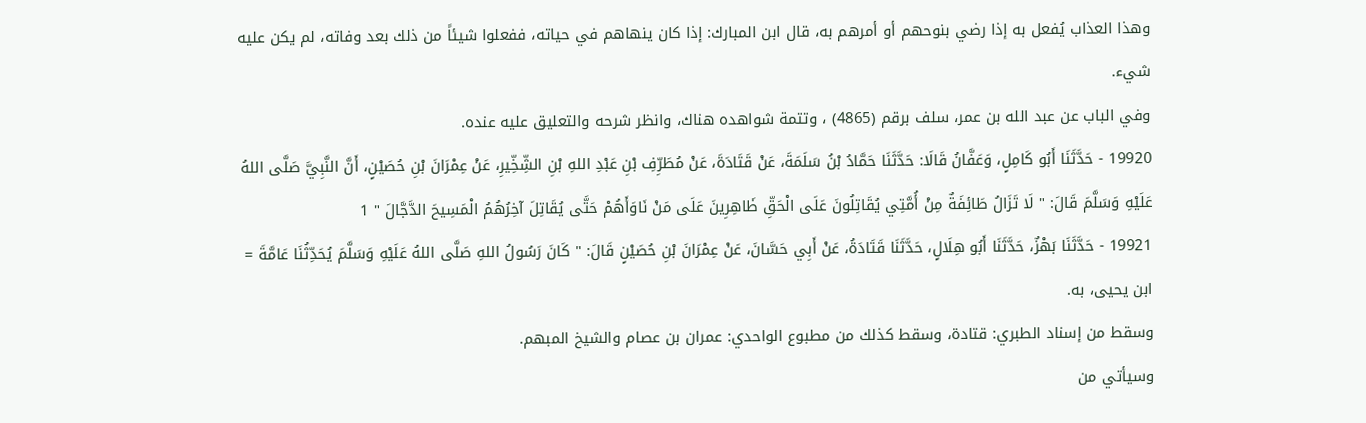وهذا العذاب يُفعل به إذا رضي بنوحهم أو أمرهم به، قال ابن المبارك: إذا كان ينهاهم في حياته، ففعلوا شيئاً من ذلك بعد وفاته، لم يكن عليه شيء.
وفي الباب عن عبد الله بن عمر، سلف برقم (4865) ، وتتمة شواهده هناك، وانظر شرحه والتعليق عليه عنده.
19920 - حَدَّثَنَا أَبُو كَامِلٍ، وَعَفَّانُ قَالَا: حَدَّثَنَا حَمَّادُ بْنُ سَلَمَةَ، عَنْ قَتَادَةَ، عَنْ مُطَرِّفِ بْنِ عَبْدِ اللهِ بْنِ الشِّخِّيرِ، عَنْ عِمْرَانَ بْنِ حُصَيْنٍ، أَنَّ النَّبِيَّ صَلَّى اللهُ عَلَيْهِ وَسَلَّمَ قَالَ: " لَا تَزَالُ طَائِفَةٌ مِنْ أُمَّتِي يُقَاتِلُونَ عَلَى الْحَقِّ ظَاهِرِينَ عَلَى مَنْ نَاوَأَهُمْ حَتَّى يُقَاتِلَ آخِرُهُمُ الْمَسِيحَ الدَّجَّالَ " 1
19921 - حَدَّثَنَا بَهْزٌ، حَدَّثَنَا أَبُو هِلَالٍ، حَدَّثَنَا قَتَادَةُ، عَنْ أَبِي حَسَّانَ، عَنْ عِمْرَانَ بْنِ حُصَيْنٍ قَالَ: " كَانَ رَسُولُ اللهِ صَلَّى اللهُ عَلَيْهِ وَسَلَّمَ يُحَدِّثُنَا عَامَّةَ = ابن يحيى، به.
وسقط من إسناد الطبري: قتادة، وسقط كذلك من مطبوع الواحدي: عمران بن عصام والشيخ المبهم.
وسيأتي من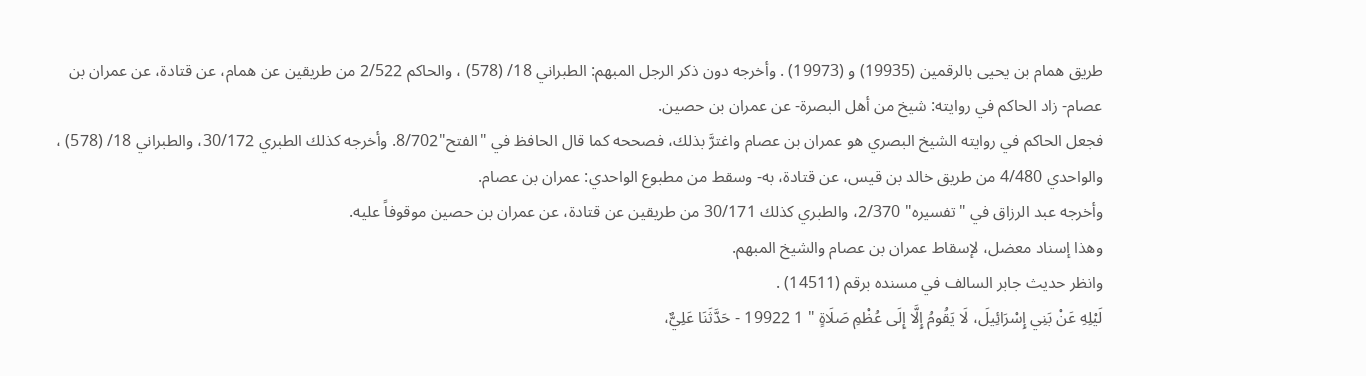طريق همام بن يحيى بالرقمين (19935) و (19973) . وأخرجه دون ذكر الرجل المبهم: الطبراني 18/ (578) ، والحاكم 2/522 من طريقين عن همام، عن قتادة، عن عمران بن عصام- زاد الحاكم في روايته: شيخ من أهل البصرة- عن عمران بن حصين.
فجعل الحاكم في روايته الشيخ البصري هو عمران بن عصام واغترَّ بذلك، فصححه كما قال الحافظ في "الفتح"8/702. وأخرجه كذلك الطبري 30/172، والطبراني 18/ (578) ، والواحدي 4/480 من طريق خالد بن قيس، عن قتادة، به- وسقط من مطبوع الواحدي: عمران بن عصام.
وأخرجه عبد الرزاق في "تفسيره" 2/370، والطبري كذلك 30/171 من طريقين عن قتادة، عن عمران بن حصين موقوفاً عليه.
وهذا إسناد معضل، لإسقاط عمران بن عصام والشيخ المبهم.
وانظر حديث جابر السالف في مسنده برقم (14511) .
لَيْلِهِ عَنْ بَنِي إِسْرَائِيلَ، لَا يَقُومُ إِلَّا إِلَى عُظْمِ صَلَاةٍ " 1 19922 - حَدَّثَنَا عَلِيٌّ،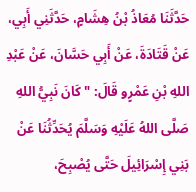حَدَّثَنَا مُعَاذُ بْنُ هِشَامٍ، حَدَّثَنِي أَبِي، عَنْ قَتَادَةَ، عَنْ أَبِي حَسَّانَ، عَنْ عَبْدِ اللهِ بْنِ عَمْرٍو قَالَ: " كَانَ نَبِيُّ اللهِ صَلَّى اللهُ عَلَيْهِ وَسَلَّمَ يُحَدِّثُنَا عَنْ بَنِي إِسْرَائِيلَ حَتَّى يُصْبِحَ،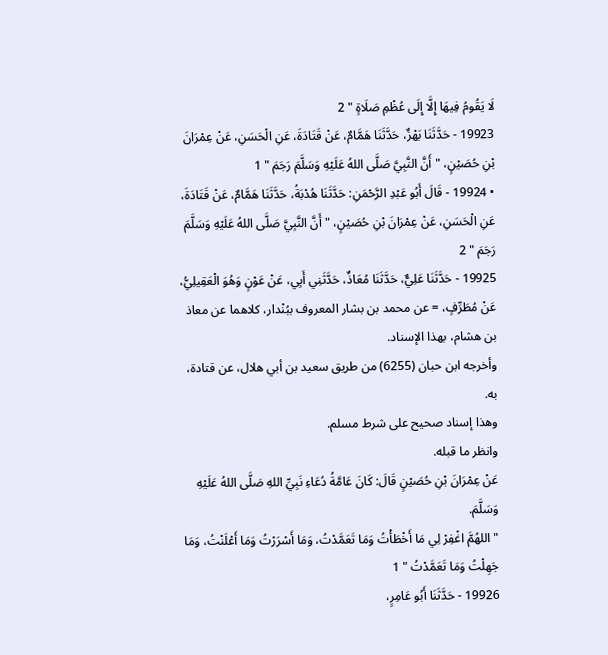لَا يَقُومُ فِيهَا إِلَّا إِلَى عُظْمِ صَلَاةٍ " 2
19923 - حَدَّثَنَا بَهْزٌ، حَدَّثَنَا هَمَّامٌ، عَنْ قَتَادَةَ، عَنِ الْحَسَنِ، عَنْ عِمْرَانَ بْنِ حُصَيْنٍ، " أَنَّ النَّبِيَّ صَلَّى اللهُ عَلَيْهِ وَسَلَّمَ رَجَمَ " 1
• 19924 - قَالَ أَبُو عَبْدِ الرَّحْمَنِ: حَدَّثَنَا هُدْبَةُ، حَدَّثَنَا هَمَّامٌ، عَنْ قَتَادَةَ، عَنِ الْحَسَنِ، عَنْ عِمْرَانَ بْنِ حُصَيْنٍ، " أَنَّ النَّبِيَّ صَلَّى اللهُ عَلَيْهِ وَسَلَّمَ رَجَمَ " 2
19925 - حَدَّثَنَا عَلِيٌّ، حَدَّثَنَا مُعَاذٌ، حَدَّثَنِي أَبِي، عَنْ عَوْنٍ وَهُوَ الْعَقِيلِيُّ، عَنْ مُطَرِّفٍ، = عن محمد بن بشار المعروف ببُنْدار، كلاهما عن معاذ بن هشام، بهذا الإسناد.
وأخرجه ابن حبان (6255) من طريق سعيد بن أبي هلال، عن قتادة، به.
وهذا إسناد صحيح على شرط مسلم.
وانظر ما قبله.
عَنْ عِمْرَانَ بْنِ حُصَيْنٍ قَالَ: كَانَ عَامَّةُ دُعَاءِ نَبِيِّ اللهِ صَلَّى اللهُ عَلَيْهِ وَسَلَّمَ.
" اللهُمَّ اغْفِرْ لِي مَا أَخْطَأْتُ وَمَا تَعَمَّدْتُ، وَمَا أَسْرَرْتُ وَمَا أَعْلَنْتُ، وَمَا جَهِلْتُ وَمَا تَعَمَّدْتُ " 1
19926 - حَدَّثَنَا أَبُو عَامِرٍ،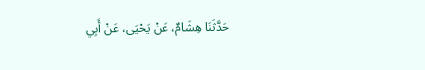حَدَّثَنَا هِشَامٌ، عَنْ يَحْيَى، عَنْ أَبِي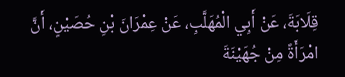قِلَابَةَ، عَنْ أَبِي الْمُهَلَّبِ، عَنْ عِمْرَانَ بْنِ حُصَيْنٍ، أَنَّ امْرَأَةً مِنْ جُهَيْنَةَ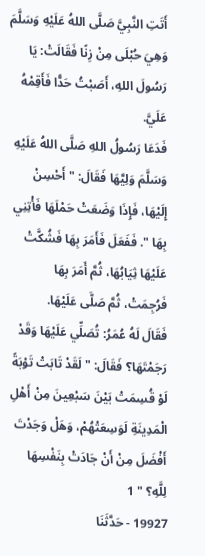أَتَتِ النَّبِيَّ صَلَّى اللهُ عَلَيْهِ وَسَلَّمَ وَهِيَ حُبْلَى مِنْ زِنًا فَقَالَتْ: يَا رَسُولَ اللهِ، أَصَبْتُ حَدًّا فَأَقِمْهُ
عَلَيَّ.
فَدَعَا رَسُولُ اللهِ صَلَّى اللهُ عَلَيْهِ وَسَلَّمَ وَلِيَّهَا فَقَالَ: " أَحْسِنْ إِلَيْهَا، فَإِذَا وَضَعَتْ حَمْلَهَا فَأْتِنِي بِهَا ". فَفَعَلَ فَأَمَرَ بِهَا فَشُكَّتْ عَلَيْهَا ثِيَابُهَا، ثُمَّ أَمَرَ بِهَا فَرُجِمَتْ، ثُمَّ صَلَّى عَلَيْهَا.
فَقَالَ لَهُ عُمَرُ: تُصَلِّي عَلَيْهَا وَقَدْ رَجَمْتَهَا؟ فَقَالَ: " لَقَدْ تَابَتْ تَوْبَةً لَوْ قُسِمَتْ بَيْنَ سَبْعِينَ مِنْ أَهْلِ الْمَدِينَةِ لَوَسِعَتْهُمْ، وَهَلْ وَجَدْتَ أَفْضَلَ مِنْ أَنْ جَادَتْ بِنَفْسِهَا لِلَّهِ؟ " 1
19927 - حَدَّثَنَا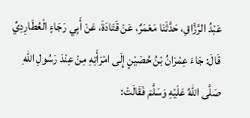عَبْدُ الرَّزَّاقِ، حَدَّثَنَا مَعْمَرٌ، عَنْ قَتَادَةَ، عَنْ أَبِي رَجَاءٍ الْعُطَارِدِيِّ قَالَ: جَاءَ عِمْرَانُ بْنُ حُصَيْنٍ إِلَى امْرَأَتِهِ مِنْ عِنْدَ رَسُولِ اللهِ صَلَّى اللهُ عَلَيْهِ وَسَلَّمَ فَقَالَتْ: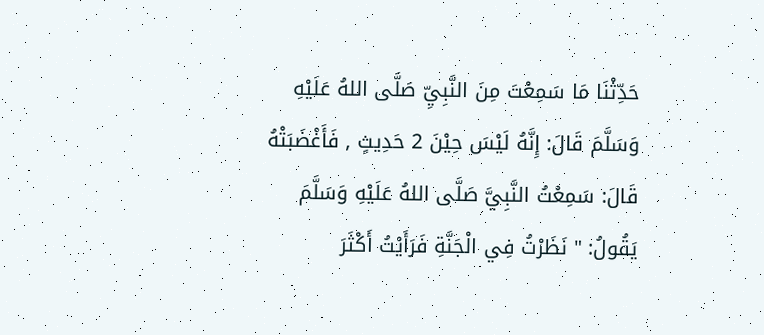حَدِّثْنَا مَا سَمِعْتَ مِنَ النَّبِيِّ صَلَّى اللهُ عَلَيْهِ وَسَلَّمَ قَالَ: إِنَّهُ لَيْسَ حِيْنَ 2 حَدِيثٍ , فَأَغْضَبَتْهُ قَالَ: سَمِعْتُ النَّبِيَّ صَلَّى اللهُ عَلَيْهِ وَسَلَّمَ يَقُولُ: " نَظَرْتُ فِي الْجَنَّةِ فَرَأَيْتُ أَكْثَرَ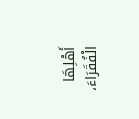أَهْلِهَا الْفُقَرَاءَ،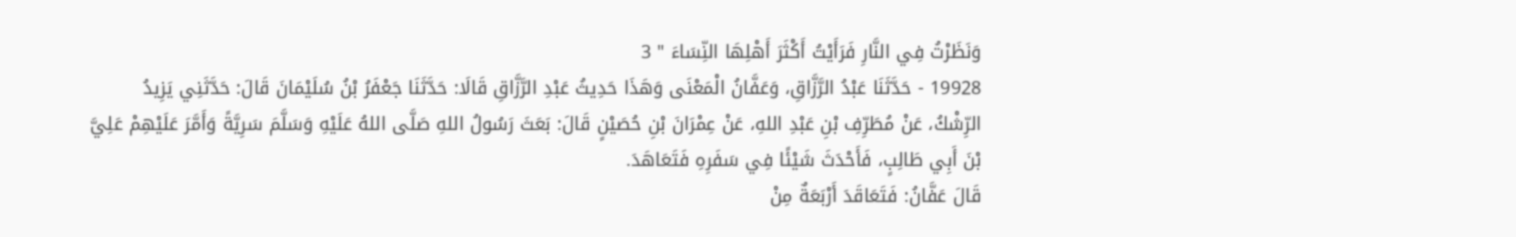وَنَظَرْتُ فِي النَّارِ فَرَأَيْتُ أَكْثَرَ أَهْلِهَا النِّسَاءَ " 3
19928 - حَدَّثَنَا عَبْدُ الرَّزَّاقِ، وَعَفَّانُ الْمَعْنَى وَهَذَا حَدِيثُ عَبْدِ الرَّزَّاقِ قَالَا: حَدَّثَنَا جَعْفَرُ بْنُ سُلَيْمَانَ قَالَ: حَدَّثَنِي يَزِيدُ الرِّشْكُ، عَنْ مُطَرِّفِ بْنِ عَبْدِ اللهِ، عَنْ عِمْرَانَ بْنِ حُصَيْنٍ قَالَ: بَعَثَ رَسُولُ اللهِ صَلَّى اللهُ عَلَيْهِ وَسَلَّمَ سَرِيَّةً وَأَمَّرَ عَلَيْهِمْ عَلِيَّ بْنَ أَبِي طَالِبٍ، فَأَحْدَثَ شَيْئًا فِي سَفَرِهِ فَتَعَاهَدَ.
قَالَ عَفَّانُ: فَتَعَاقَدَ أَرْبَعَةٌ مِنْ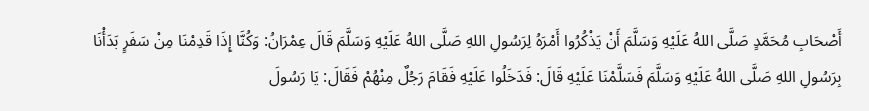أَصْحَابِ مُحَمَّدٍ صَلَّى اللهُ عَلَيْهِ وَسَلَّمَ أَنْ يَذْكُرُوا أَمْرَهُ لِرَسُولِ اللهِ صَلَّى اللهُ عَلَيْهِ وَسَلَّمَ قَالَ عِمْرَانُ: وَكُنَّا إِذَا قَدِمْنَا مِنْ سَفَرٍ بَدَأْنَا بِرَسُولِ اللهِ صَلَّى اللهُ عَلَيْهِ وَسَلَّمَ فَسَلَّمْنَا عَلَيْهِ قَالَ: فَدَخَلُوا عَلَيْهِ فَقَامَ رَجُلٌ مِنْهُمْ فَقَالَ: يَا رَسُولَ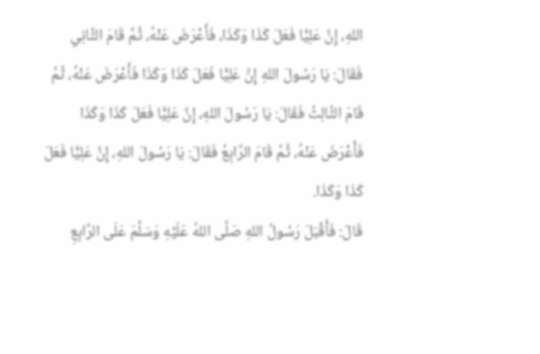اللهِ، إِنَّ عَلِيًّا فَعَلَ كَذَا وَكَذَا، فَأَعْرَضَ عَنْهُ، ثُمَّ قَامَ الثَّانِي فَقَالَ: يَا رَسُولَ اللهِ إِنَّ عَلِيًّا فَعَلَ كَذَا وَكَذَا فَأَعْرَضَ عَنْهُ، ثُمَّ قَامَ الثَّالِثُ فَقَالَ: يَا رَسُولَ اللهِ، إِنَّ عَلِيًّا فَعَلَ كَذَا وَكَذَا فَأَعْرَضَ عَنْهُ، ثُمَّ قَامَ الرَّابِعُ فَقَالَ: يَا رَسُولَ اللهِ، إِنَّ عَلِيًّا فَعَلَ كَذَا وَكَذَا.
قَالَ: فَأَقْبَلَ رَسُولُ اللهِ صَلَّى اللهُ عَلَيْهِ وَسَلَّمَ عَلَى الرَّابِعِ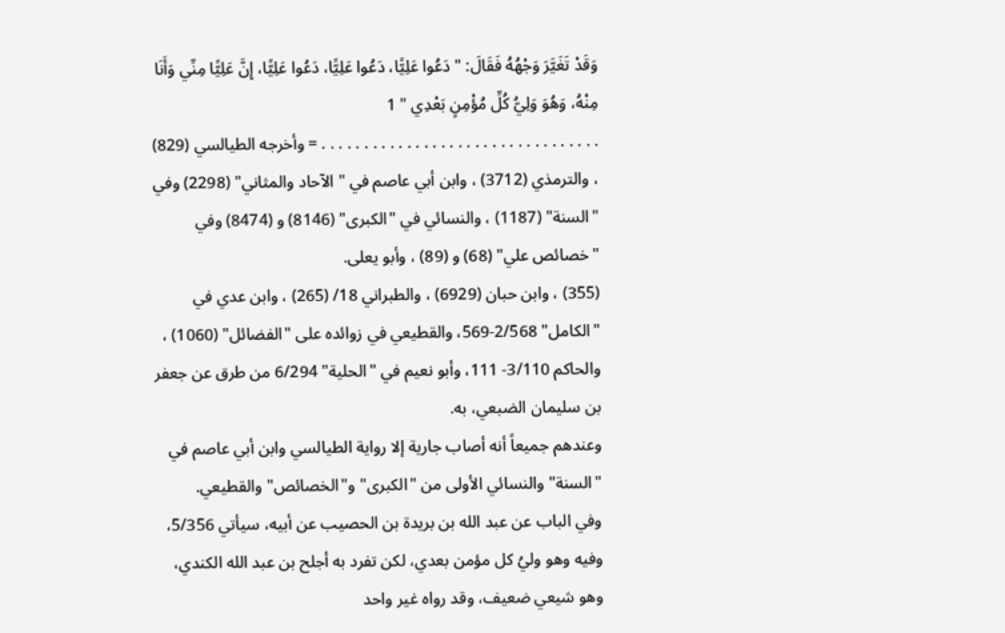وَقَدْ تَغَيَّرَ وَجْهُهُ فَقَالَ: " دَعُوا عَلِيًّا، دَعُوا عَلِيًّا، دَعُوا عَلِيًّا، إِنَّ عَلِيًّا مِنِّي وَأَنَا مِنْهُ، وَهُوَ وَلِيُّ كُلِّ مُؤْمِنٍ بَعْدِي " 1
. . . . . . . . . . . . . . . . . . . . . . . . . . . . . . . . . = وأخرجه الطيالسي (829) ، والترمذي (3712) ، وابن أبي عاصم في " الآحاد والمثاني" (2298) وفي "السنة" (1187) ، والنسائي في "الكبرى" (8146) و (8474) وفي "خصائص علي" (68) و (89) ، وأبو يعلى.
(355) ، وابن حبان (6929) ، والطبراني 18/ (265) ، وابن عدي في "الكامل" 2/568-569، والقطيعي في زوائده على "الفضائل" (1060) ، والحاكم 3/110- 111، وأبو نعيم في "الحلية" 6/294 من طرق عن جعفر بن سليمان الضبعي، به.
وعندهم جميعاً أنه أصاب جارية إلا رواية الطيالسي وابن أبي عاصم في "السنة" والنسائي الأولى من "الكبرى" و"الخصائص" والقطيعي.
وفي الباب عن عبد الله بن بريدة بن الحصيب عن أبيه، سيأتي 5/356، وفيه وهو وليُ كل مؤمن بعدي، لكن تفرد به أجلح بن عبد الله الكندي، وهو شيعي ضعيف، وقد رواه غير واحد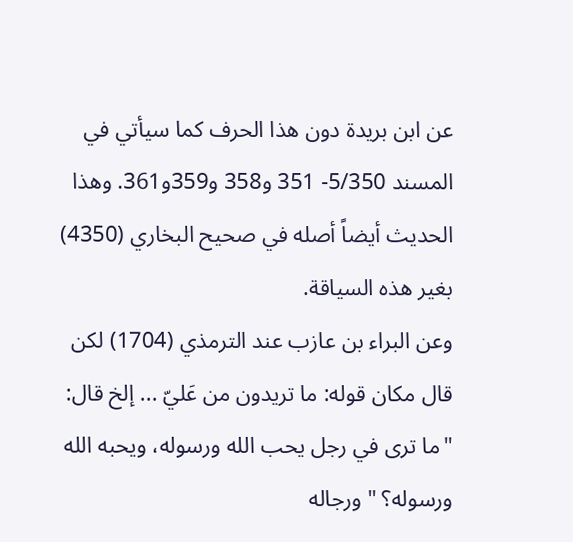عن ابن بريدة دون هذا الحرف كما سيأتي في المسند 5/350- 351 و358 و359و361. وهذا الحديث أيضاً أصله في صحيح البخاري (4350) بغير هذه السياقة.
وعن البراء بن عازب عند الترمذي (1704) لكن قال مكان قوله: ما تريدون من عَليّ ... إلخ قال: "ما ترى في رجل يحب الله ورسوله، ويحبه الله ورسوله؟ " ورجاله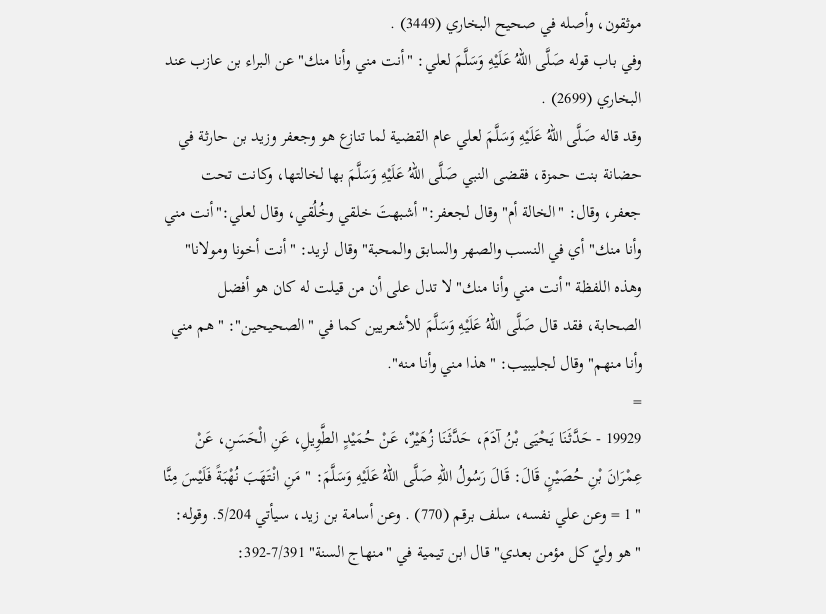موثقون، وأصله في صحيح البخاري (3449) .
وفي باب قوله صَلَّى اللهُ عَلَيْهِ وَسَلَّمَ لعلي: "أنت مني وأنا منك" عن البراء بن عازب عند البخاري (2699) .
وقد قاله صَلَّى اللهُ عَلَيْهِ وَسَلَّمَ لعلي عام القضية لما تنازع هو وجعفر وزيد بن حارثة في حضانة بنت حمزة، فقضى النبي صَلَّى اللهُ عَلَيْهِ وَسَلَّمَ بها لخالتها، وكانت تحت جعفر، وقال: "الخالة أم" وقال لجعفر:" أشبهتَ خلقي وخُلُقي، وقال لعلي:"أنت مني وأنا منك" أي في النسب والصهر والسابق والمحبة" وقال لزيد: "أنت أخونا ومولانا" وهذه اللفظة "أنت مني وأنا منك" لا تدل على أن من قيلت له كان هو أفضل الصحابة، فقد قال صَلَّى اللهُ عَلَيْهِ وَسَلَّمَ للأشعريين كما في "الصحيحين": "هم مني
وأنا منهم" وقال لجليبيب: "هذا مني وأنا منه".
=
19929 - حَدَّثَنَا يَحْيَى بْنُ آدَمَ، حَدَّثَنَا زُهَيْرٌ، عَنْ حُمَيْدٍ الطَّوِيلِ، عَنِ الْحَسَنِ، عَنْ عِمْرَانَ بْنِ حُصَيْنٍ قَالَ: قَالَ رَسُولُ اللهِ صَلَّى اللهُ عَلَيْهِ وَسَلَّمَ: " مَنِ انْتَهَبَ نُهْبَةً فَلَيْسَ مِنَّا " 1 = وعن علي نفسه، سلف برقم (770) . وعن أسامة بن زيد، سيأتي 5/204. وقوله: "هو وليّ كل مؤمن بعدي" قال ابن تيمية في "منهاج السنة" 7/391-392: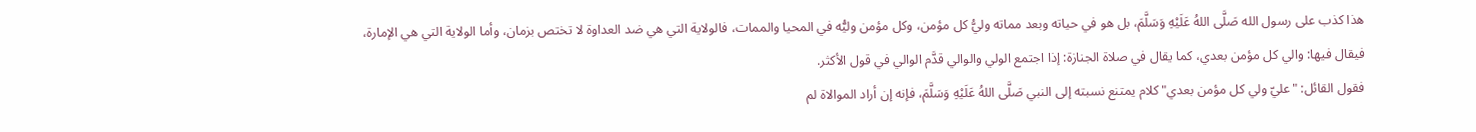هذا كذب على رسول الله صَلَّى اللهُ عَلَيْهِ وَسَلَّمَ، بل هو في حياته وبعد مماته وليُّ كل مؤمن، وكل مؤمن وليُّه في المحيا والممات، فالولاية التي هي ضد العداوة لا تختص بزمان، وأما الولاية التي هي الإمارة، فيقال فيها: والي كل مؤمن بعدي، كما يقال في صلاة الجنازة: إذا اجتمع الولي والوالي قدَّم الوالي في قول الأكثر.
فقول القائل: "عليّ ولي كل مؤمن بعدي" كلام يمتنع نسبته إلى النبي صَلَّى اللهُ عَلَيْهِ وَسَلَّمَ، فإنه إن أراد الموالاة لم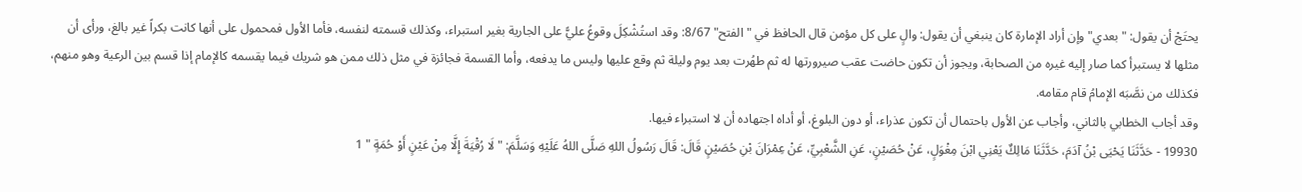يحتَجْ أن يقول: "بعدي" وإن أراد الإمارة كان ينبغي أن يقول: والٍ على كل مؤمن قال الحافظ في "الفتح" 8/67: وقد استُشْكِلَ وقوعُ عليًّ على الجارية بغير استبراء، وكذلك قسمته لنفسه، فأما الأول فمحمول على أنها كانت بكراً غير بالغ، ورأى أن مثلها لا يستبرأ كما صار إليه غيره من الصحابة، ويجوز أن تكون حاضت عقب صيرورتها له ثم طهُرت بعد يوم وليلة ثم وقع عليها وليس ما يدفعه، وأما القسمة فجائزة في مثل ذلك ممن هو شريك فيما يقسمه كالإمام إذا قسم بين الرعية وهو منهم، فكذلك من نصَّبَه الإمامُ قام مقامه.
وقد أجاب الخطابي بالثاني، وأجاب عن الأول باحتمال أن تكون عذراء، أو دون البلوغ، أو أداه اجتهاده أن لا استبراء فيها.
19930 - حَدَّثَنَا يَحْيَى بْنُ آدَمَ، حَدَّثَنَا مَالِكٌ يَعْنِي ابْنَ مِغْوَلٍ، عَنْ حُصَيْنٍ، عَنِ الشَّعْبِيِّ، عَنْ عِمْرَانَ بْنِ حُصَيْنٍ قَالَ: قَالَ رَسُولُ اللهِ صَلَّى اللهُ عَلَيْهِ وَسَلَّمَ: " لَا رُقْيَةَ إِلَّا مِنْ عَيْنٍ أَوْ حُمَةٍ " 1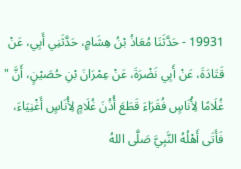19931 - حَدَّثَنَا مُعَاذُ بْنُ هِشَامٍ، حَدَّثَنِي أَبِي، عَنْ قَتَادَةَ، عَنْ أَبِي نَضْرَةَ، عَنْ عِمْرَانَ بْنِ حُصَيْنٍ، أَنَّ " غُلَامًا لِأُنَاسٍ فُقَرَاءَ قَطَعَ أُذُنَ غُلَامٍ لِأُنَاسٍ أَغْنِيَاءَ، فَأَتَى أَهْلُهُ النَّبِيَّ صَلَّى اللهُ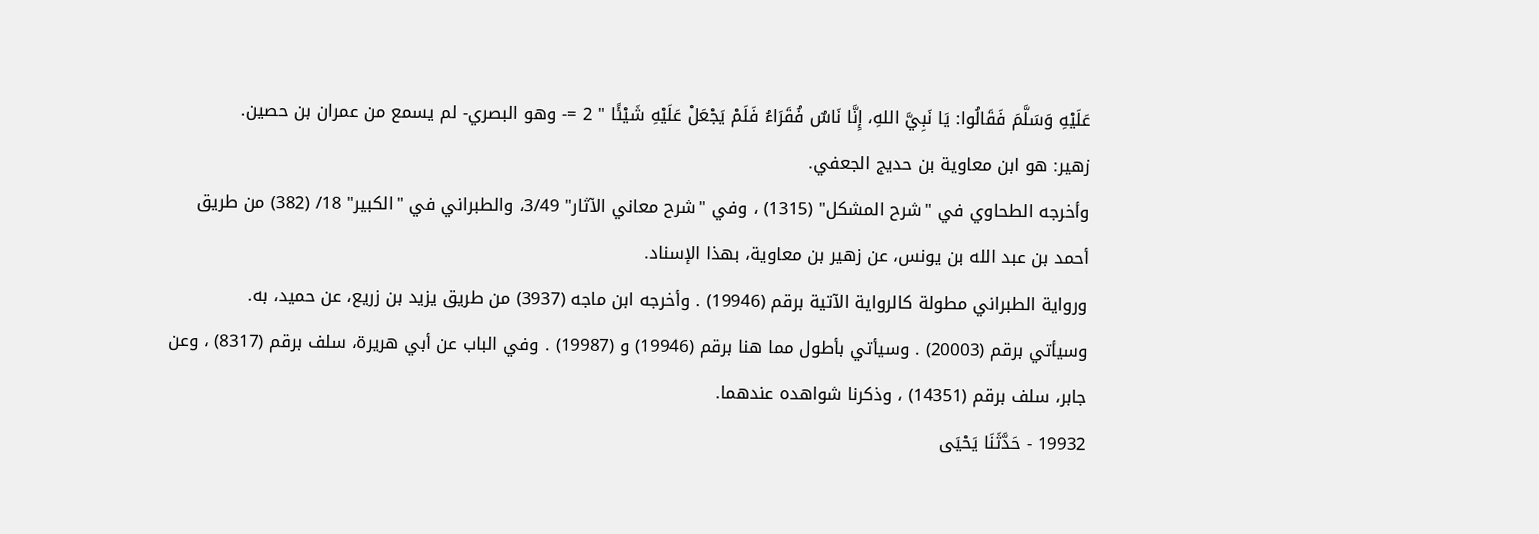عَلَيْهِ وَسَلَّمَ فَقَالُوا: يَا نَبِيَّ اللهِ، إِنَّا نَاسٌ فُقَرَاءُ فَلَمْ يَجْعَلْ عَلَيْهِ شَيْئًا " 2 =- وهو البصري- لم يسمع من عمران بن حصين.
زهير: هو ابن معاوية بن حديج الجعفي.
وأخرجه الطحاوي في "شرح المشكل" (1315) ، وفي "شرح معاني الآثار" 3/49، والطبراني في "الكبير" 18/ (382) من طريق أحمد بن عبد الله بن يونس، عن زهير بن معاوية، بهذا الإسناد.
ورواية الطبراني مطولة كالرواية الآتية برقم (19946) . وأخرجه ابن ماجه (3937) من طريق يزيد بن زريع، عن حميد، به.
وسيأتي برقم (20003) . وسيأتي بأطول مما هنا برقم (19946) و (19987) . وفي الباب عن أبي هريرة، سلف برقم (8317) ، وعن جابر، سلف برقم (14351) ، وذكرنا شواهده عندهما.
19932 - حَدَّثَنَا يَحْيَى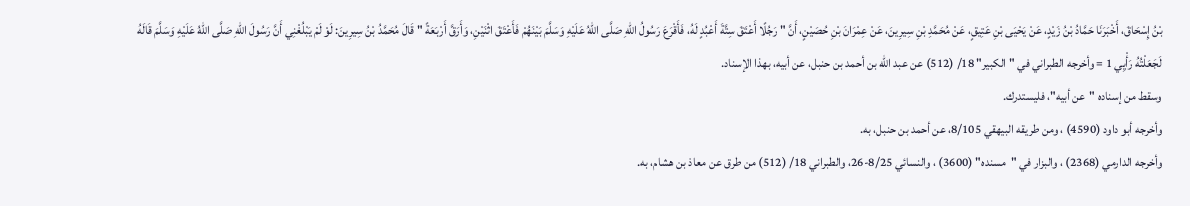بْنُ إِسْحَاقَ، أَخْبَرَنَا حَمَّادُ بْنُ زَيْدٍ، عَنْ يَحْيَى بْنِ عَتِيقٍ، عَنْ مُحَمَّدِ بْنِ سِيرِينَ، عَنْ عِمْرَانَ بْنِ حُصَيْنٍ، أَنَّ " رَجُلًا أَعْتَقَ سِتَّةَ أَعْبُدٍ لَهُ، فَأَقْرَعَ رَسُولُ اللهِ صَلَّى اللهُ عَلَيْهِ وَسَلَّمَ بَيْنَهُمْ فَأَعْتَقَ اثْنَيْنِ، وَأَرَقَّ أَرْبَعَةً " قَالَ مُحَمَّدُ بْنُ سِيرِينَ: لَوْ لَمْ يَبْلُغْنِي أَنَّ رَسُولَ اللهِ صَلَّى اللهُ عَلَيْهِ وَسَلَّمَ قَالَهُ لَجَعَلْتُهُ رَأْيِي 1 = وأخرجه الطبراني في "الكبير" 18/ (512) عن عبد الله بن أحمد بن حنبل، عن أبيه، بهذا الإسناد.
وسقط من إسناده "عن أبيه"، فليستدرك.
وأخرجه أبو داود (4590) ، ومن طريقه البيهقي 8/105، عن أحمد بن حنبل، به.
وأخرجه الدارمي (2368) ، والبزار في "مسنده" (3600) ، والنسائي 8/25-26، والطبراني 18/ (512) من طرق عن معاذ بن هشام، به.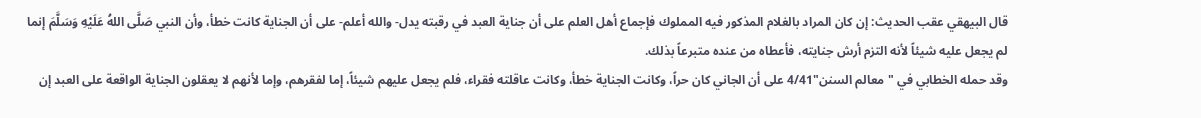قال البيهقي عقب الحديث: إن كان المراد بالغلام المذكور فيه المملوك فإجماع أهل العلم على أن جناية العبد في رقبته يدل- والله أعلم- على أن الجناية كانت خطأ، وأن النبي صَلَّى اللهُ عَلَيْهِ وَسَلَّمَ إنما لم يجعل عليه شيئاً لأنه التزم أرش جنايته، فأعطاه من عنده متبرعاً بذلك.
وقد حمله الخطابي في "معالم السنن"4/41 على أن الجاني كان حراً، وكانت الجناية خطأ، وكانت عاقلته فقراء، فلم يجعل عليهم شيئاً، إما لفقرهم، وإما لأنهم لا يعقلون الجناية الواقعة على العبد إن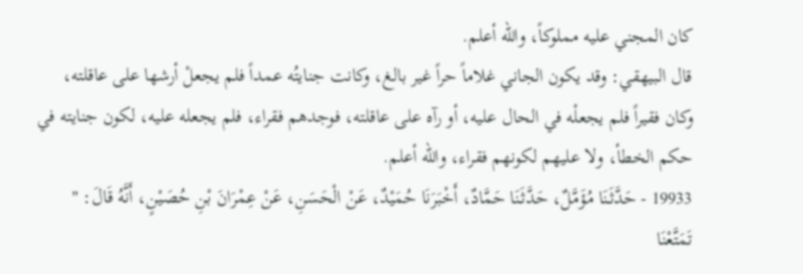كان المجني عليه مملوكاً، والله أعلم.
قال البيهقي: وقد يكون الجاني غلاماً حراً غير بالغ، وكانت جنايتُه عمداً فلم يجعلْ أرشها على عاقلته، وكان فقيراً فلم يجعلْه في الحال عليه، أو رآه على عاقلته، فوجدهم فقراء، فلم يجعله عليه، لكون جنايته في حكم الخطأ، ولا عليهم لكونهم فقراء، والله أعلم.
19933 - حَدَّثَنَا مُؤَمَّلٌ، حَدَّثَنَا حَمَّادٌ، أَخْبَرَنَا حُمَيْدٌ، عَنْ الْحَسَنِ، عَنْ عِمْرَانَ بْنِ حُصَيْنٍ، أَنَّهُ قَالَ: " تَمَتَّعْنَا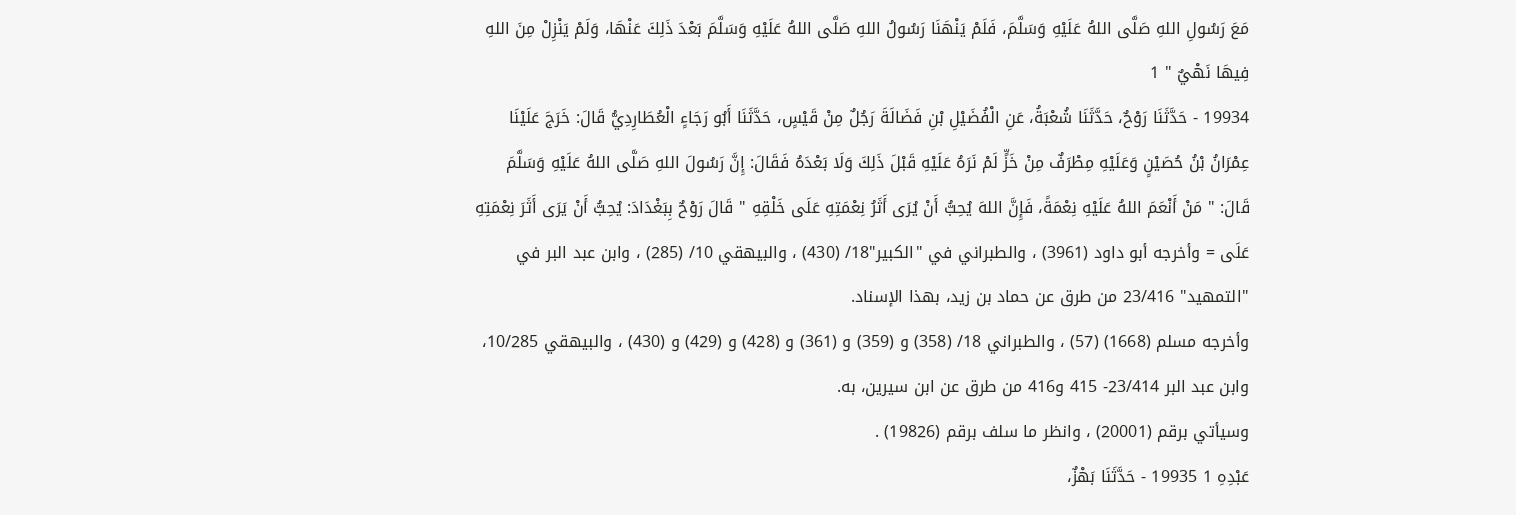مَعَ رَسُولِ اللهِ صَلَّى اللهُ عَلَيْهِ وَسَلَّمَ، فَلَمْ يَنْهَنَا رَسُولُ اللهِ صَلَّى اللهُ عَلَيْهِ وَسَلَّمَ بَعْدَ ذَلِكَ عَنْهَا، وَلَمْ يَنْزِلْ مِنَ اللهِ فِيهَا نَهْيٌ " 1
19934 - حَدَّثَنَا رَوْحٌ، حَدَّثَنَا شُعْبَةُ، عَنِ الْفُضَيْلِ بْنِ فَضَالَةَ رَجُلٌ مِنْ قَيْسٍ، حَدَّثَنَا أَبُو رَجَاءٍ الْعُطَارِدِيُّ قَالَ: خَرَجَ عَلَيْنَا عِمْرَانُ بْنُ حُصَيْنٍ وَعَلَيْهِ مِطْرَفٌ مِنْ خَزٍّ لَمْ نَرَهُ عَلَيْهِ قَبْلَ ذَلِكَ وَلَا بَعْدَهُ فَقَالَ: إِنَّ رَسُولَ اللهِ صَلَّى اللهُ عَلَيْهِ وَسَلَّمَ قَالَ: " مَنْ أَنْعَمَ اللهُ عَلَيْهِ نِعْمَةً، فَإِنَّ اللهَ يُحِبُّ أَنْ يُرَى أَثَرُ نِعْمَتِهِ عَلَى خَلْقِهِ " قَالَ رَوْحٌ بِبَغْدَادَ: يُحِبُّ أَنْ يَرَى أَثَرَ نِعْمَتِهِ عَلَى = وأخرجه أبو داود (3961) ، والطبراني في "الكبير"18/ (430) ، والبيهقي 10/ (285) ، وابن عبد البر في "التمهيد" 23/416 من طرق عن حماد بن زيد، بهذا الإسناد.
وأخرجه مسلم (1668) (57) ، والطبراني 18/ (358) و (359) و (361) و (428) و (429) و (430) ، والبيهقي 10/285، وابن عبد البر 23/414- 415 و416 من طرق عن ابن سيرين، به.
وسيأتي برقم (20001) ، وانظر ما سلف برقم (19826) .
عَبْدِهِ 1 19935 - حَدَّثَنَا بَهْزٌ،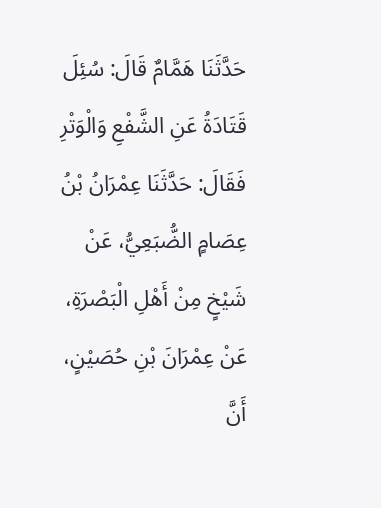حَدَّثَنَا هَمَّامٌ قَالَ: سُئِلَ قَتَادَةُ عَنِ الشَّفْعِ وَالْوَتْرِ
فَقَالَ: حَدَّثَنَا عِمْرَانُ بْنُ عِصَامٍ الضُّبَعِيُّ، عَنْ شَيْخٍ مِنْ أَهْلِ الْبَصْرَةِ، عَنْ عِمْرَانَ بْنِ حُصَيْنٍ، أَنَّ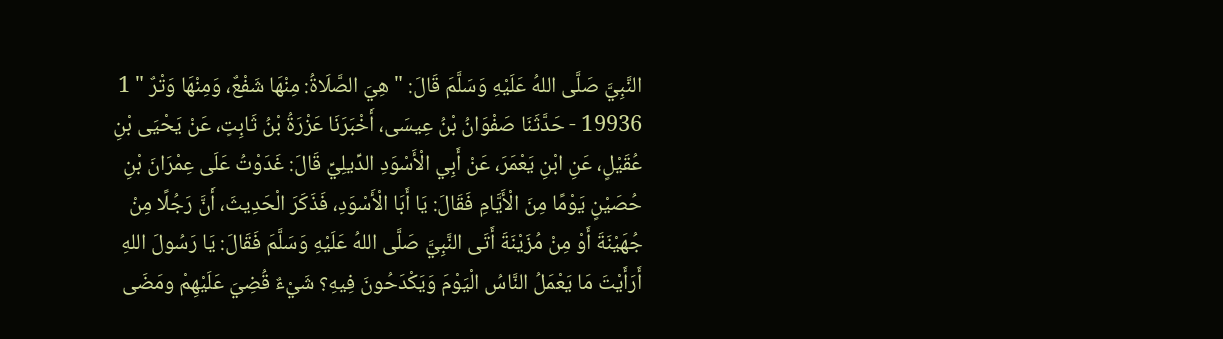النَّبِيَّ صَلَّى اللهُ عَلَيْهِ وَسَلَّمَ قَالَ: " هِيَ الصَّلَاةُ: مِنْهَا شَفْعٌ، وَمِنْهَا وَتْرٌ " 1
19936 - حَدَّثَنَا صَفْوَانُ بْنُ عِيسَى، أَخْبَرَنَا عَزْرَةُ بْنُ ثَابِتٍ، عَنْ يَحْيَى بْنِ عُقَيْلٍ، عَنِ ابْنِ يَعْمَرَ، عَنْ أَبِي الْأَسْوَدِ الدِّيلِيِّ قَالَ: غَدَوْتُ عَلَى عِمْرَانَ بْنِ حُصَيْنٍ يَوْمًا مِنَ الْأَيَّامِ فَقَالَ: يَا أَبَا الْأَسْوَدِ، فَذَكَرَ الْحَدِيثَ، أَنَّ رَجُلًا مِنْ جُهَيْنَةَ أَوْ مِنْ مُزَيْنَةَ أَتَى النَّبِيَّ صَلَّى اللهُ عَلَيْهِ وَسَلَّمَ فَقَالَ: يَا رَسُولَ اللهِ أَرَأَيْتَ مَا يَعْمَلُ النَّاسُ الْيَوْمَ وَيَكْدَحُونَ فِيهِ؟ شَيْءٌ قُضِيَ عَلَيْهِمْ ومَضَى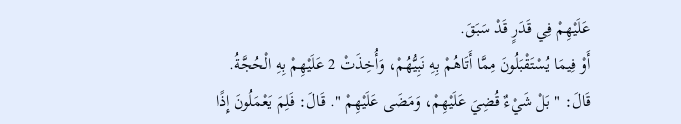عَلَيْهِمْ فِي قَدَرٍ قَدْ سَبَقَ.
أَوْ فِيمَا يُسْتَقْبَلُونَ مِمَّا أَتَاهُمْ بِهِ نَبِيُّهُمْ، وَأُخِذَتْ 2 عَلَيْهِمْ بِهِ الْحُجَّةُ.
قَالَ: " بَلْ شَيْءٌ قُضِيَ عَلَيْهِمْ، وَمَضَى عَلَيْهِمْ ". قَالَ: فَلِمَ يَعْمَلُونَ إِذًا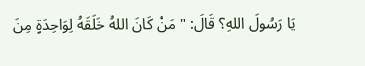يَا رَسُولَ اللهِ؟ قَالَ: " مَنْ كَانَ اللهُ خَلَقَهُ لِوَاحِدَةٍ مِنَ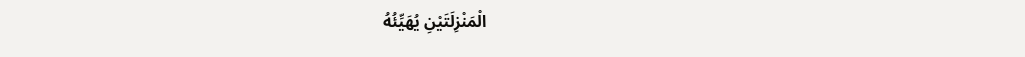الْمَنْزِلَتَيْنِ يُهَيِّئُهُ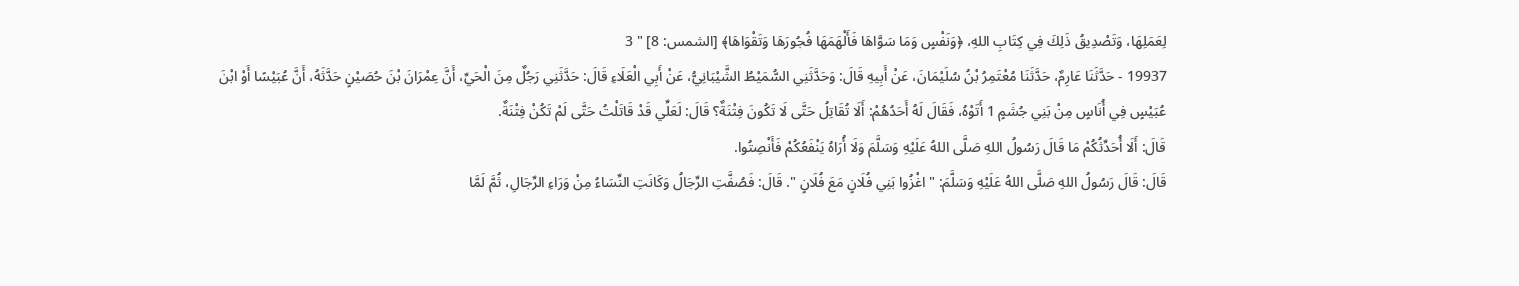لِعَمَلِهَا، وَتَصْدِيقُ ذَلِكَ فِي كِتَابِ اللهِ، ﴿وَنَفْسٍ وَمَا سَوَّاهَا فَأَلْهَمَهَا فُجُورَهَا وَتَقْوَاهَا﴾ [الشمس: 8] " 3
19937 - حَدَّثَنَا عَارِمٌ، حَدَّثَنَا مُعْتَمِرُ بْنُ سُلَيْمَانَ، عَنْ أَبِيهِ قَالَ: وَحَدَّثَنِي السُّمَيْطُ الشَّيْبَانِيُّ، عَنْ أَبِي الْعَلَاءِ قَالَ: حَدَّثَنِي رَجُلٌ مِنَ الْحَيِّ، أَنَّ عِمْرَانَ بْنَ حُصَيْنٍ حَدَّثَهُ، أَنَّ عُبَيْسًا أَوْ ابْنَ عُبَيْسٍ فِي أُنَاسٍ مِنْ بَنِي جُشَمٍ 1 أَتَوْهُ، فَقَالَ لَهُ أَحَدُهُمْ: أَلَا تُقَاتِلُ حَتَّى لَا تَكُونَ فِتْنَةٌ؟ قَالَ: لَعَلِّي قَدْ قَاتَلْتُ حَتَّى لَمْ تَكُنْ فِتْنَةٌ.
قَالَ: أَلَا أُحَدِّثُكُمْ مَا قَالَ رَسُولُ اللهِ صَلَّى اللهُ عَلَيْهِ وَسَلَّمَ وَلَا أُرَاهُ يَنْفَعُكُمْ فَأَنْصِتُوا.
قَالَ: قَالَ رَسُولُ اللهِ صَلَّى اللهُ عَلَيْهِ وَسَلَّمَ: " اغْزُوا بَنِي فُلَانٍ مَعَ فُلَانٍ ". قَالَ: فَصُفَّتِ الرِّجَالُ وَكَانَتِ النِّسَاءُ مِنْ وَرَاءِ الرِّجَالِ، ثُمَّ لَمَّا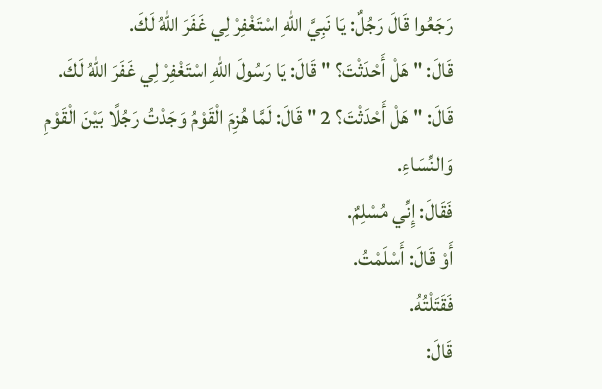رَجَعُوا قَالَ رَجُلٌ: يَا نَبِيَّ اللهِ اسْتَغْفِرْ لِي غَفَرَ اللهُ لَكَ.
قَالَ: " هَلْ أَحْدَثْتَ؟ " قَالَ: يَا رَسُولَ اللهِ اسْتَغْفِرْ لِي غَفَرَ اللهُ لَكَ.
قَالَ: " هَلْ أَحْدَثْتَ؟ 2 " قَالَ: لَمَّا هُزِمَ الْقَوْمُ وَجَدْتُ رَجُلًا بَيْنَ الْقَوْمِ وَالنِّسَاءِ.
فَقَالَ: إِنِّي مُسْلِمٌ.
أَوْ قَالَ: أَسْلَمْتُ.
فَقَتَلْتُهُ.
قَالَ: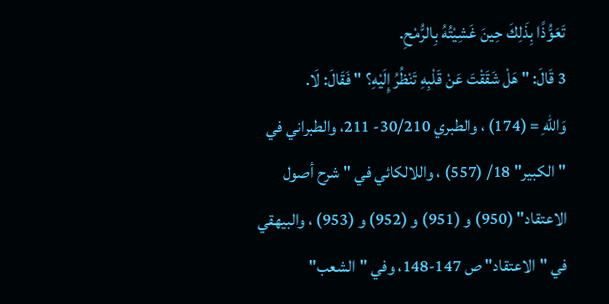تَعَوُّذًا بِذَلِكَ حِينَ غَشِيْتُهُ بِالرُّمْحِ.
3 قَالَ: " هَلْ شَقَقْتَ عَنْ قَلْبِهِ تَنْظُرُ إِلَيْهِ؟ " فَقَالَ: لَا.
وَاللهِ = (174) ، والطبري 30/210- 211، والطبراني في "الكبير" 18/ (557) ، واللالكائي في "شرح أصول الاعتقاد" (950) و (951) و (952) و (953) ، والبيهقي في "الاعتقاد" ص 147-148، وفي "الشعب"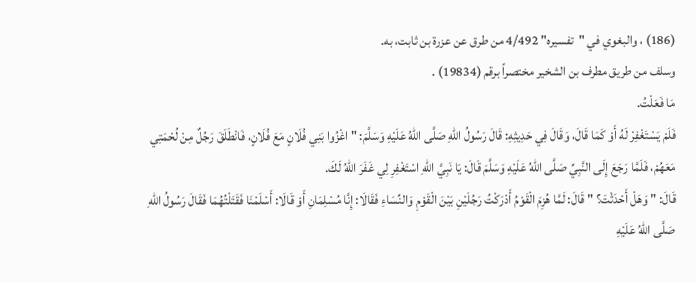(186) ، والبغوي في "تفسيره" 4/492 من طرق عن عزرة بن ثابت، به.
وسلف من طريق مطرف بن الشخير مختصراً برقم (19834) .
مَا فَعَلْتُ.
فَلَمْ يَسْتَغْفِرْ لَهُ أَوْ كَمَا قَالَ، وَقَالَ فِي حَدِيثِهِ: قَالَ رَسُولُ اللهِ صَلَّى اللهُ عَلَيْهِ وَسَلَّمَ: " اغْزُوا بَنِي فُلَانٍ مَعَ فُلَانٍ، فَانْطَلَقَ رَجُلٌ مِنْ لُحْمَتِي مَعَهُمْ، فَلَمَّا رَجَعَ إِلَى النَّبِيِّ صَلَّى اللهُ عَلَيْهِ وَسَلَّمَ قَالَ: يَا نَبِيَّ اللهِ اسْتَغْفِرِ لِي غَفَرَ اللهُ لَكَ.
قَالَ: " وَهَلْ أَحْدَثْتَ؟ " قَالَ: لَمَّا هُزِمَ الْقَوْمُ أَدْرَكْتُ رَجُلَيْنِ بَيْنَ الْقَوْمِ وَالنِّسَاءِ فَقَالَا: إِنَّا مُسْلِمَانِ أَوْ قَالَا: أَسْلَمْنَا فَقَتَلْتُهُمَا فَقَالَ رَسُولُ اللهِ صَلَّى اللهُ عَلَيْهِ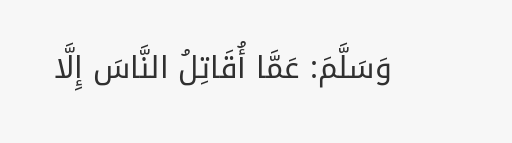وَسَلَّمَ: عَمَّا أُقَاتِلُ النَّاسَ إِلَّا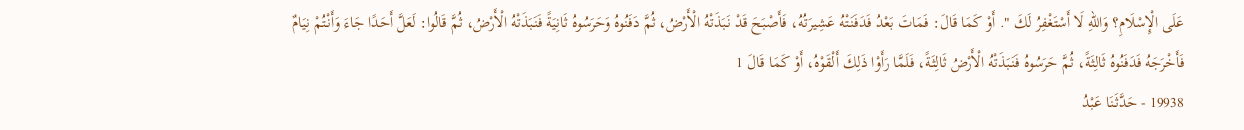عَلَى الْإِسْلَامِ؟ وَاللهِ لَا أَسْتَغْفِرُ لَكَ ". أَوْ كَمَا قَالَ: فَمَاتَ بَعْدُ فَدَفَنَتْهُ عَشِيرَتُهُ، فَأَصْبَحَ قَدْ نَبَذَتْهُ الْأَرْضُ، ثُمَّ دَفَنُوهُ وَحَرَسُوهُ ثَانِيَةً فَنَبَذَتْهُ الْأَرْضُ، ثُمَّ قَالُوا: لَعَلَّ أَحَدًا جَاءَ وَأَنْتُمْ نِيَامٌ فَأَخْرَجَهُ فَدَفَنُوهُ ثَالِثَةً، ثُمَّ حَرَسُوهُ فَنَبَذَتْهُ الْأَرْضُ ثَالِثَةً، فَلَمَّا رَأَوْا ذَلِكَ أَلْقَوْهُ، أَوْ كَمَا قَالَ 1
19938 - حَدَّثَنَا عَبْدُ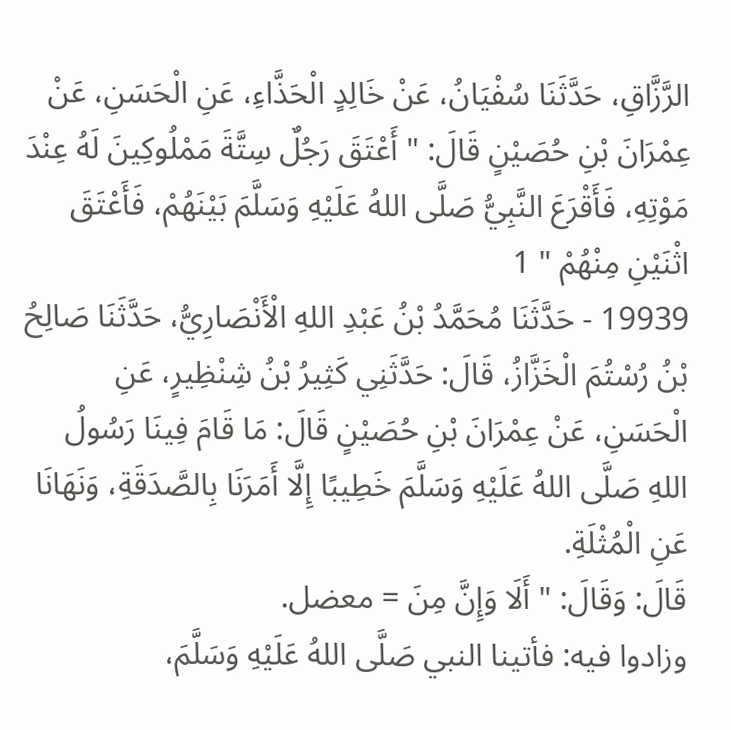الرَّزَّاقِ، حَدَّثَنَا سُفْيَانُ، عَنْ خَالِدٍ الْحَذَّاءِ، عَنِ الْحَسَنِ، عَنْ عِمْرَانَ بْنِ حُصَيْنٍ قَالَ: " أَعْتَقَ رَجُلٌ سِتَّةَ مَمْلُوكِينَ لَهُ عِنْدَ مَوْتِهِ، فَأَقْرَعَ النَّبِيُّ صَلَّى اللهُ عَلَيْهِ وَسَلَّمَ بَيْنَهُمْ، فَأَعْتَقَ اثْنَيْنِ مِنْهُمْ " 1
19939 - حَدَّثَنَا مُحَمَّدُ بْنُ عَبْدِ اللهِ الْأَنْصَارِيُّ، حَدَّثَنَا صَالِحُ بْنُ رُسْتُمَ الْخَزَّازُ، قَالَ: حَدَّثَنِي كَثِيرُ بْنُ شِنْظِيرٍ، عَنِ الْحَسَنِ، عَنْ عِمْرَانَ بْنِ حُصَيْنٍ قَالَ: مَا قَامَ فِينَا رَسُولُ اللهِ صَلَّى اللهُ عَلَيْهِ وَسَلَّمَ خَطِيبًا إِلَّا أَمَرَنَا بِالصَّدَقَةِ، وَنَهَانَا عَنِ الْمُثْلَةِ.
قَالَ: وَقَالَ: " أَلَا وَإِنَّ مِنَ = معضل.
وزادوا فيه: فأتينا النبي صَلَّى اللهُ عَلَيْهِ وَسَلَّمَ،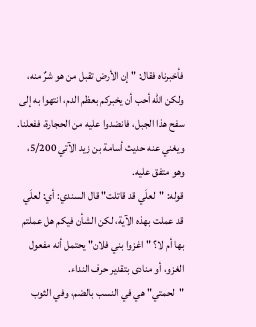فأخبرناه فقال: "إن الأرض تقبل من هو شرٌ منه، ولكن الله أحب أن يخبركم بعظم الدم، انتهوا به إلى سفح هذا الجبل، فانضدوا عليه من الحجارة، ففعلنا.
ويغني عنه حديث أسامة بن زيد الآتي 5/200، وهو متفق عليه.
قوله: "لعلَي قد قاتلت" قال السندي: أي: لعلَي قد عملت بهذه الآية، لكن الشأن فيكم هل عملتم بها أم لا؟ "اغزوا بني فلان" يحتمل أنه مفعول الغزو، أو منادى بتقدير حرف النداء.
"لحمتي" هي في النسب بالضم، وفي الثوب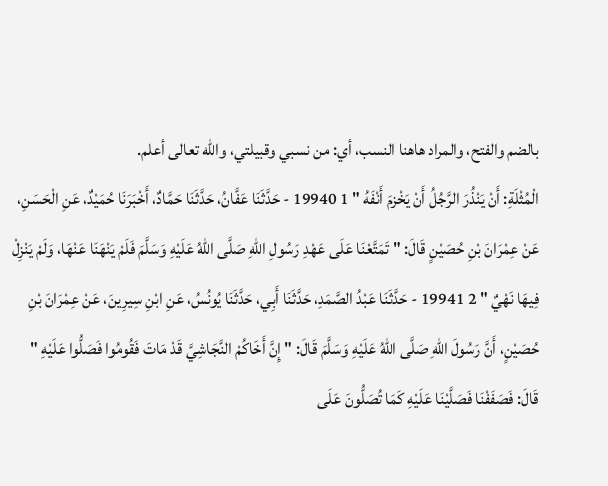بالضم والفتح، والمراد هاهنا النسب، أي: من نسبي وقبيلتي، والله تعالى أعلم.
الْمُثْلَةِ: أَنْ يَنْذُرَ الرَّجُلُ أَنْ يَخْزمَ أَنْفَهُ " 1 19940 - حَدَّثَنَا عَفَّانُ، حَدَّثَنَا حَمَّادٌ، أَخْبَرَنَا حُمَيْدٌ، عَنِ الْحَسَنِ، عَنْ عِمْرَانَ بْنِ حُصَيْنٍ قَالَ: " تَمَتَّعْنَا عَلَى عَهْدِ رَسُولِ اللهِ صَلَّى اللهُ عَلَيْهِ وَسَلَّمَ فَلَمْ يَنْهَنَا عَنْهَا، وَلَمْ يَنْزِلْ فِيهَا نَهْيٌ " 2 19941 - حَدَّثَنَا عَبْدُ الصَّمَدِ، حَدَّثَنَا أَبِي، حَدَّثَنَا يُونُسُ، عَنِ ابْنِ سِيرِينَ، عَنْ عِمْرَانَ بْنِ حُصَيْنٍ، أَنَّ رَسُولَ اللهِ صَلَّى اللهُ عَلَيْهِ وَسَلَّمَ قَالَ: " إِنَّ أَخَاكُمْ النَّجَاشِيَّ قَدْ مَاتَ فَقُومُوا فَصَلُّوا عَلَيْهِ " قَالَ: فَصَفَفْنَا فَصَلَّيْنَا عَلَيْهِ كَمَا تُصَلُّونَ عَلَى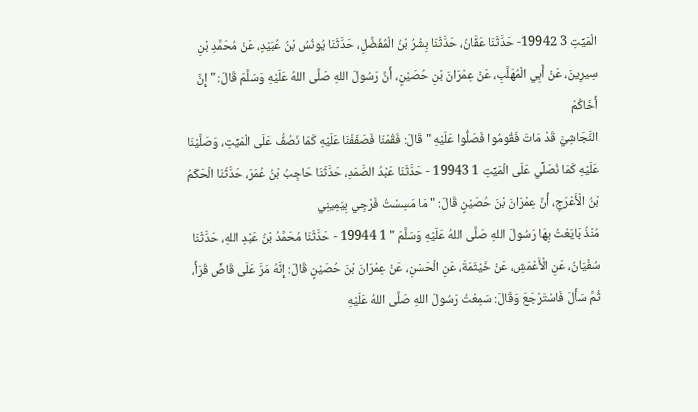الْمَيِّتِ 3 19942- حَدَّثَنَا عَفَّانُ، حَدَّثَنَا بِشْرُ بْنُ الْمُفَضَّلِ، حَدَّثَنَا يُونُسُ بْنُ عُبَيْدٍ، عَنْ مُحَمَّدِ بْنِ سِيرِينَ، عَنْ أَبِي الْمُهَلَّبِ، عَنْ عِمْرَانَ بْنِ حُصَيْنٍ، أَنَّ رَسُولَ اللهِ صَلَّى اللهُ عَلَيْهِ وَسَلَّمَ قَالَ: " إِنَّ أَخَاكُمْ
النَّجَاشِيَّ قَدْ مَاتَ فَقُومُوا فَصَلُّوا عَلَيْهِ " قَالَ: فَقُمْنَا فَصَفَفْنَا عَلَيْهِ كَمَا نَصُفُّ عَلَى الْمَيِّتِ، وَصَلَّيْنَا عَلَيْهِ كَمَا نُصَلِّي عَلَى الْمَيِّتِ 1 19943 - حَدَّثَنَا عَبْدُ الصَّمَدِ، حَدَّثَنَا حَاجِبُ بْنُ عُمَرَ، حَدَّثَنَا الْحَكَمُ بْنُ الْأَعْرَجِ، أَنَّ عِمْرَانَ بْنَ حُصَيْنٍ قَالَ: " مَا مَسِسْتُ فَرْجِي بِيَمِينِي
مُنْذُ بَايَعْتُ بِهَا رَسُولَ اللهِ صَلَّى اللهُ عَلَيْهِ وَسَلَّمَ " 1 19944 - حَدَّثَنَا مُحَمَّدُ بْنُ عَبْدِ اللهِ، حَدَّثَنَا سُفْيَانُ، عَنِ الْأَعْمَشِ، عَنْ خَيْثَمَةَ، عَنِ الْحَسَنِ، عَنْ عِمْرَانَ بْنَ حُصَيْنٍ قَالَ: إِنَّهُ مَرَّ عَلَى قَاصٍّ قَرَأَ، ثُمَّ سَأَلَ فَاسْتَرْجَعَ وَقَالَ: سَمِعْتُ رَسُولَ اللهِ صَلَّى اللهُ عَلَيْهِ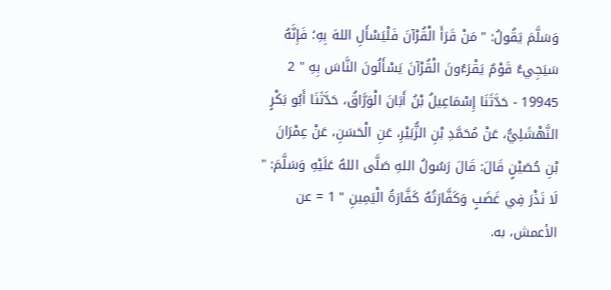وَسَلَّمَ يَقُولُ: " مَنْ قَرَأَ الْقُرْآنَ فَلْيَسْأَلِ اللهَ بِهِ؛ فَإِنَّهُ سَيَجِيءُ قَوْمٌ يَقْرَءُونَ الْقُرْآنَ يَسْأَلُونَ النَّاسَ بِهِ " 2
19945 - حَدَّثَنَا إِسْمَاعِيلُ بْنُ أَبَانَ الْوَرَّاقُ، حَدَّثَنَا أَبُو بَكْرٍ النَّهْشَلِيُّ، عَنْ مُحَمَّدِ بْنِ الزُّبَيْرِ، عَنِ الْحَسَنِ، عَنْ عِمْرَانَ بْنِ حُصَيْنٍ قَالَ: قَالَ رَسُولُ اللهِ صَلَّى اللهُ عَلَيْهِ وَسَلَّمَ: " لَا نَذْرَ فِي غَضَبٍ وَكَفَّارَتُهُ كَفَّارَةُ الْيَمِينِ " 1 = عن الأعمش، به.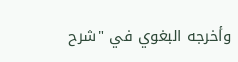وأخرجه البغوي في "شرح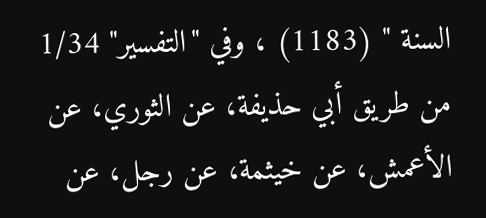السنة " (1183) ، وفي "التفسير" 1/34 من طريق أبي حذيفة، عن الثوري، عن الأعمش، عن خيثمة، عن رجل، عن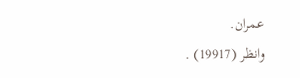عمران.
وانظر (19917) .